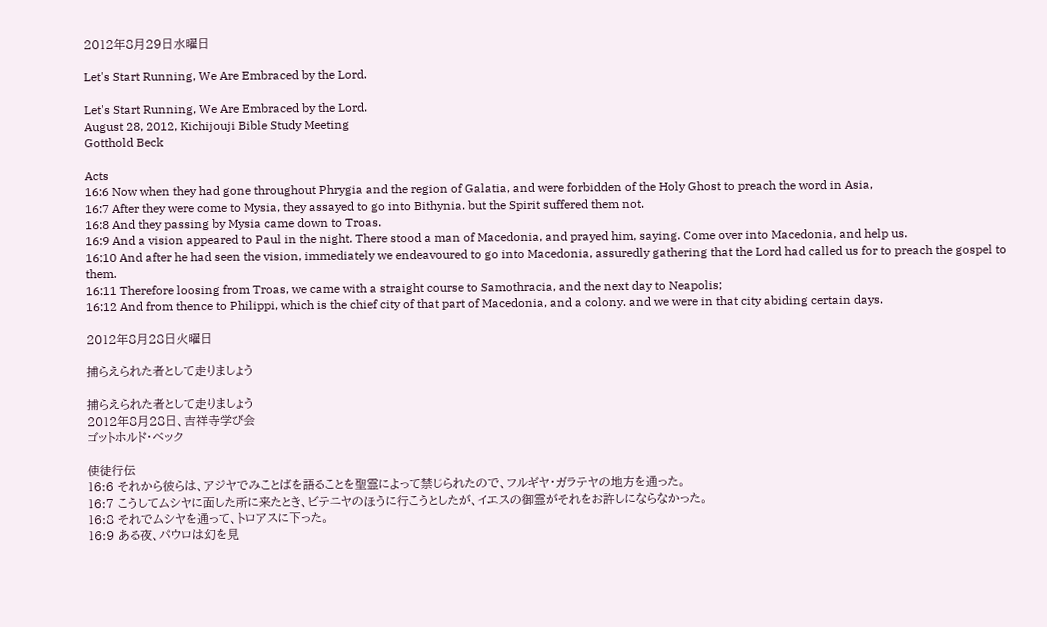2012年8月29日水曜日

Let's Start Running, We Are Embraced by the Lord.

Let's Start Running, We Are Embraced by the Lord.
August 28, 2012, Kichijouji Bible Study Meeting
Gotthold Beck

Acts
16:6 Now when they had gone throughout Phrygia and the region of Galatia, and were forbidden of the Holy Ghost to preach the word in Asia,
16:7 After they were come to Mysia, they assayed to go into Bithynia. but the Spirit suffered them not.
16:8 And they passing by Mysia came down to Troas.
16:9 And a vision appeared to Paul in the night. There stood a man of Macedonia, and prayed him, saying. Come over into Macedonia, and help us.
16:10 And after he had seen the vision, immediately we endeavoured to go into Macedonia, assuredly gathering that the Lord had called us for to preach the gospel to them.
16:11 Therefore loosing from Troas, we came with a straight course to Samothracia, and the next day to Neapolis;
16:12 And from thence to Philippi, which is the chief city of that part of Macedonia, and a colony. and we were in that city abiding certain days.

2012年8月28日火曜日

捕らえられた者として走りましょう

捕らえられた者として走りましょう
2012年8月28日、吉祥寺学び会
ゴットホルド・ベック

使徒行伝
16:6 それから彼らは、アジヤでみことばを語ることを聖霊によって禁じられたので、フルギヤ・ガラテヤの地方を通った。
16:7 こうしてムシヤに面した所に来たとき、ビテニヤのほうに行こうとしたが、イエスの御霊がそれをお許しにならなかった。
16:8 それでムシヤを通って、トロアスに下った。
16:9 ある夜、パウロは幻を見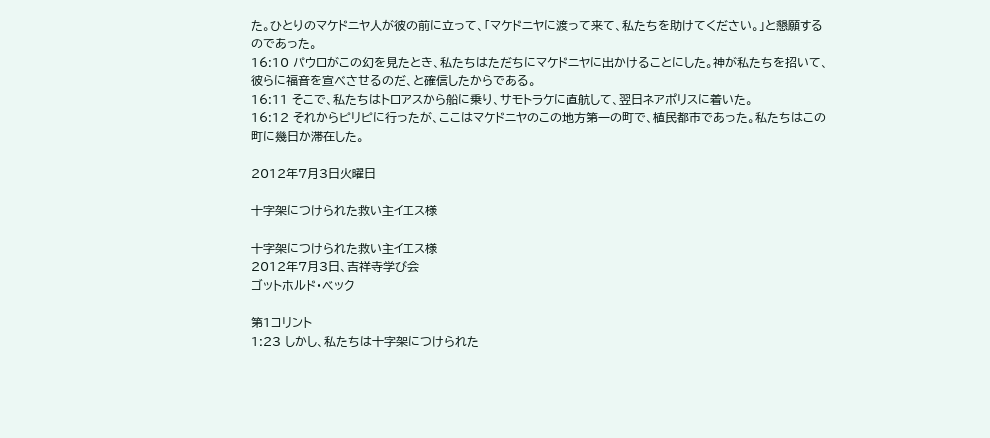た。ひとりのマケドニヤ人が彼の前に立って、「マケドニヤに渡って来て、私たちを助けてください。」と懇願するのであった。
16:10 パウロがこの幻を見たとき、私たちはただちにマケドニヤに出かけることにした。神が私たちを招いて、彼らに福音を宣べさせるのだ、と確信したからである。
16:11 そこで、私たちはトロアスから船に乗り、サモトラケに直航して、翌日ネアポリスに着いた。
16:12 それからピリピに行ったが、ここはマケドニヤのこの地方第一の町で、植民都市であった。私たちはこの町に幾日か滞在した。

2012年7月3日火曜日

十字架につけられた救い主イエス様

十字架につけられた救い主イエス様
2012年7月3日、吉祥寺学び会
ゴットホルド・ベック

第1コリント
1:23 しかし、私たちは十字架につけられた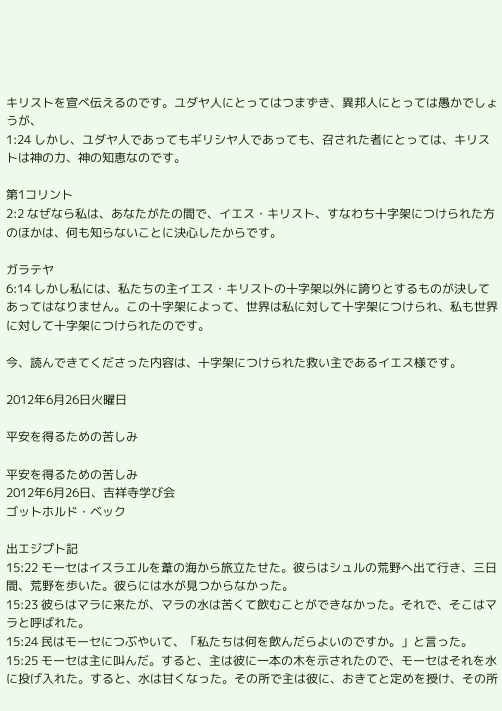キリストを宣べ伝えるのです。ユダヤ人にとってはつまずき、異邦人にとっては愚かでしょうが、
1:24 しかし、ユダヤ人であってもギリシヤ人であっても、召された者にとっては、キリストは神の力、神の知恵なのです。

第1コリント
2:2 なぜなら私は、あなたがたの間で、イエス・キリスト、すなわち十字架につけられた方のほかは、何も知らないことに決心したからです。

ガラテヤ
6:14 しかし私には、私たちの主イエス・キリストの十字架以外に誇りとするものが決してあってはなりません。この十字架によって、世界は私に対して十字架につけられ、私も世界に対して十字架につけられたのです。

今、読んできてくださった内容は、十字架につけられた救い主であるイエス様です。

2012年6月26日火曜日

平安を得るための苦しみ

平安を得るための苦しみ
2012年6月26日、吉祥寺学び会
ゴットホルド・ベック

出エジプト記
15:22 モーセはイスラエルを葦の海から旅立たせた。彼らはシュルの荒野へ出て行き、三日間、荒野を歩いた。彼らには水が見つからなかった。
15:23 彼らはマラに来たが、マラの水は苦くて飲むことができなかった。それで、そこはマラと呼ばれた。
15:24 民はモーセにつぶやいて、「私たちは何を飲んだらよいのですか。」と言った。
15:25 モーセは主に叫んだ。すると、主は彼に一本の木を示されたので、モーセはそれを水に投げ入れた。すると、水は甘くなった。その所で主は彼に、おきてと定めを授け、その所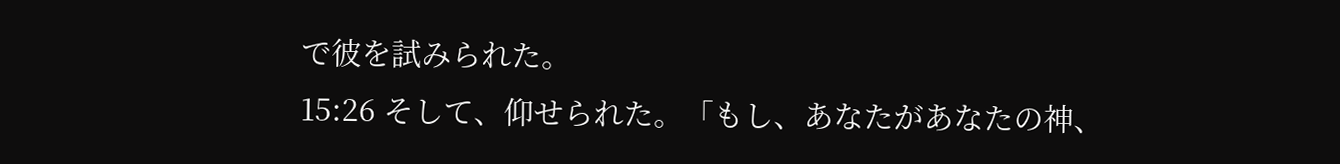で彼を試みられた。
15:26 そして、仰せられた。「もし、あなたがあなたの神、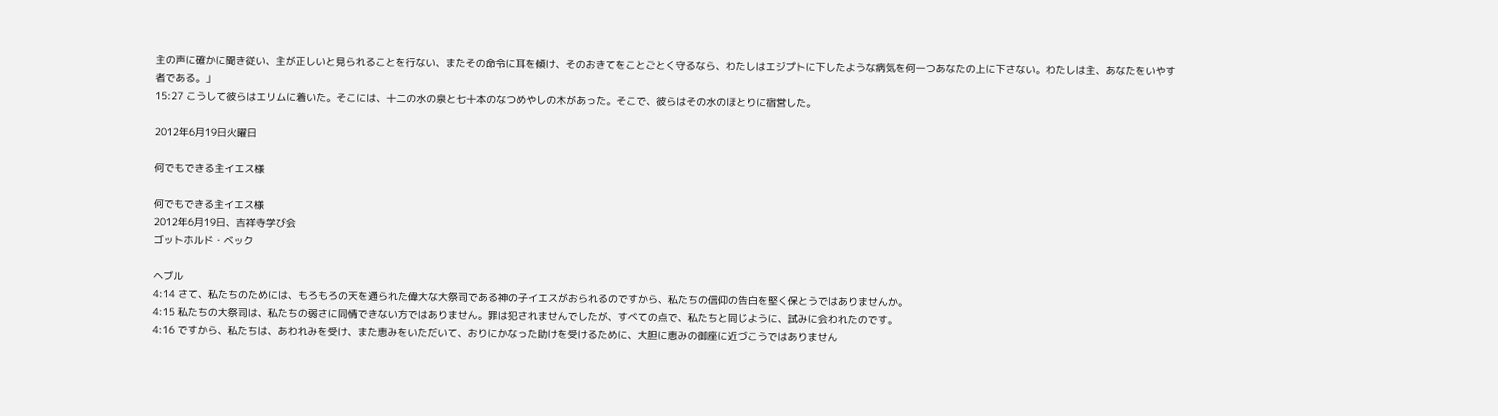主の声に確かに聞き従い、主が正しいと見られることを行ない、またその命令に耳を傾け、そのおきてをことごとく守るなら、わたしはエジプトに下したような病気を何一つあなたの上に下さない。わたしは主、あなたをいやす者である。」
15:27 こうして彼らはエリムに着いた。そこには、十二の水の泉と七十本のなつめやしの木があった。そこで、彼らはその水のほとりに宿営した。

2012年6月19日火曜日

何でもできる主イエス様

何でもできる主イエス様
2012年6月19日、吉祥寺学び会
ゴットホルド・ベック

ヘブル
4:14 さて、私たちのためには、もろもろの天を通られた偉大な大祭司である神の子イエスがおられるのですから、私たちの信仰の告白を堅く保とうではありませんか。
4:15 私たちの大祭司は、私たちの弱さに同情できない方ではありません。罪は犯されませんでしたが、すべての点で、私たちと同じように、試みに会われたのです。
4:16 ですから、私たちは、あわれみを受け、また恵みをいただいて、おりにかなった助けを受けるために、大胆に恵みの御座に近づこうではありません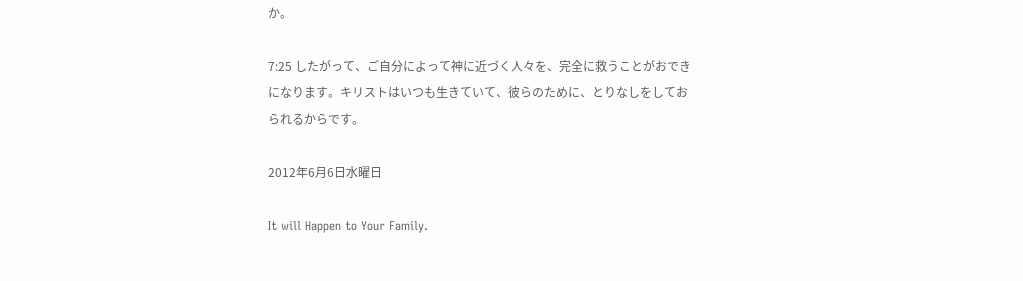か。

7:25 したがって、ご自分によって神に近づく人々を、完全に救うことがおできになります。キリストはいつも生きていて、彼らのために、とりなしをしておられるからです。

2012年6月6日水曜日

It will Happen to Your Family.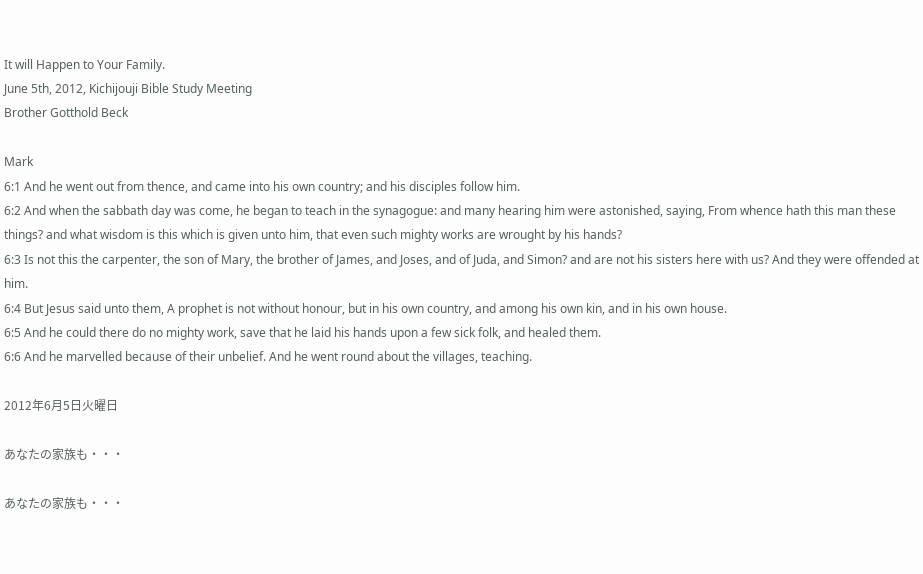It will Happen to Your Family.
June 5th, 2012, Kichijouji Bible Study Meeting
Brother Gotthold Beck

Mark
6:1 And he went out from thence, and came into his own country; and his disciples follow him.
6:2 And when the sabbath day was come, he began to teach in the synagogue: and many hearing him were astonished, saying, From whence hath this man these things? and what wisdom is this which is given unto him, that even such mighty works are wrought by his hands?
6:3 Is not this the carpenter, the son of Mary, the brother of James, and Joses, and of Juda, and Simon? and are not his sisters here with us? And they were offended at him.
6:4 But Jesus said unto them, A prophet is not without honour, but in his own country, and among his own kin, and in his own house.
6:5 And he could there do no mighty work, save that he laid his hands upon a few sick folk, and healed them.
6:6 And he marvelled because of their unbelief. And he went round about the villages, teaching.

2012年6月5日火曜日

あなたの家族も・・・

あなたの家族も・・・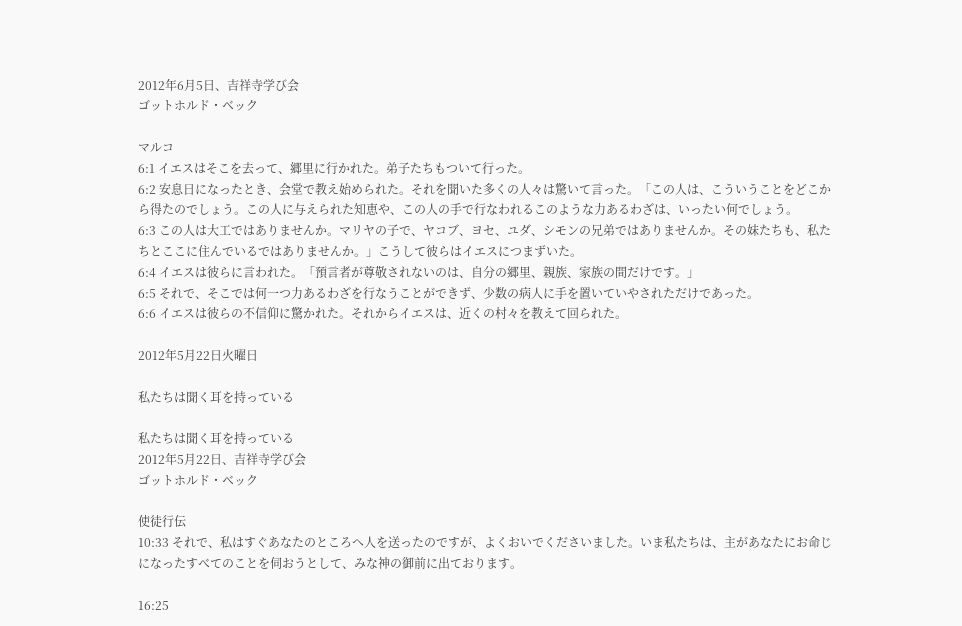2012年6月5日、吉祥寺学び会
ゴットホルド・ベック

マルコ
6:1 イエスはそこを去って、郷里に行かれた。弟子たちもついて行った。
6:2 安息日になったとき、会堂で教え始められた。それを聞いた多くの人々は驚いて言った。「この人は、こういうことをどこから得たのでしょう。この人に与えられた知恵や、この人の手で行なわれるこのような力あるわざは、いったい何でしょう。
6:3 この人は大工ではありませんか。マリヤの子で、ヤコブ、ヨセ、ユダ、シモンの兄弟ではありませんか。その妹たちも、私たちとここに住んでいるではありませんか。」こうして彼らはイエスにつまずいた。
6:4 イエスは彼らに言われた。「預言者が尊敬されないのは、自分の郷里、親族、家族の間だけです。」
6:5 それで、そこでは何一つ力あるわざを行なうことができず、少数の病人に手を置いていやされただけであった。
6:6 イエスは彼らの不信仰に驚かれた。それからイエスは、近くの村々を教えて回られた。

2012年5月22日火曜日

私たちは聞く耳を持っている

私たちは聞く耳を持っている
2012年5月22日、吉祥寺学び会
ゴットホルド・ベック

使徒行伝
10:33 それで、私はすぐあなたのところへ人を送ったのですが、よくおいでくださいました。いま私たちは、主があなたにお命じになったすべてのことを伺おうとして、みな神の御前に出ております。

16:25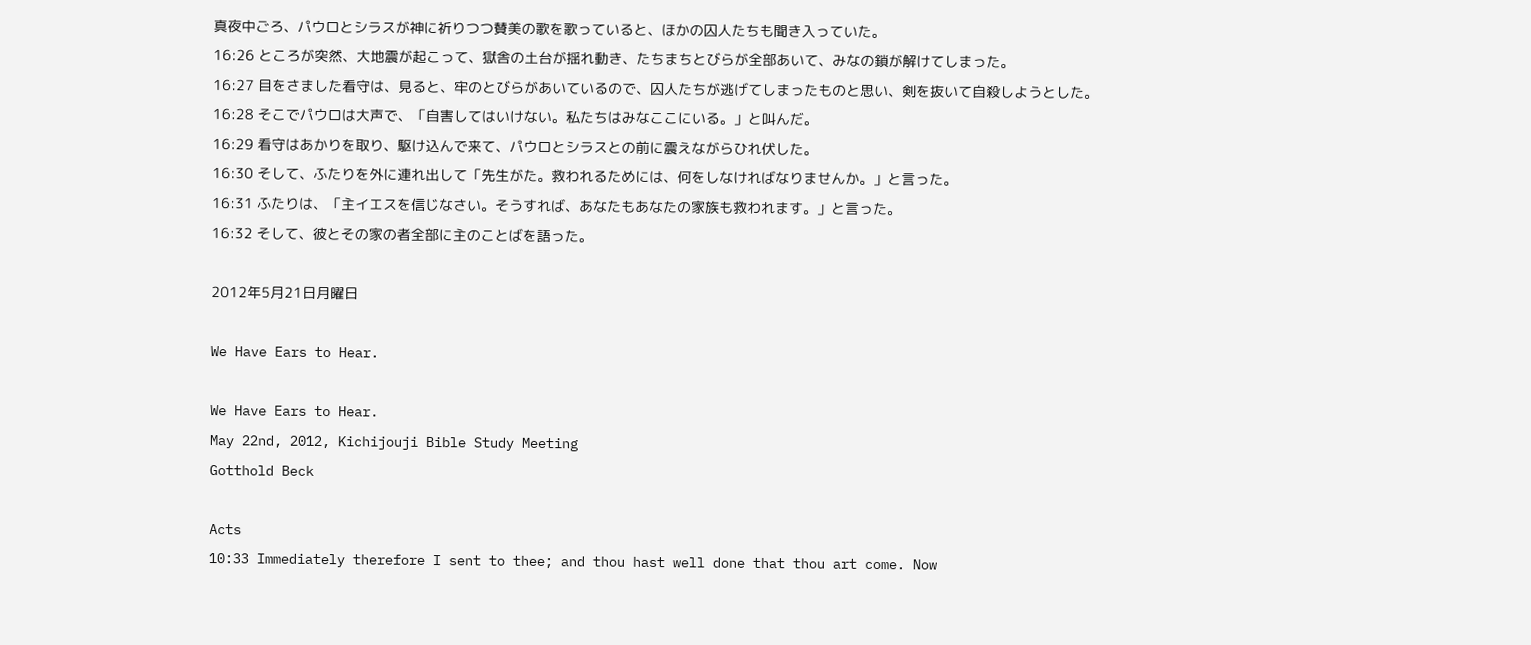真夜中ごろ、パウロとシラスが神に祈りつつ賛美の歌を歌っていると、ほかの囚人たちも聞き入っていた。
16:26 ところが突然、大地震が起こって、獄舎の土台が揺れ動き、たちまちとびらが全部あいて、みなの鎖が解けてしまった。
16:27 目をさました看守は、見ると、牢のとびらがあいているので、囚人たちが逃げてしまったものと思い、剣を抜いて自殺しようとした。
16:28 そこでパウロは大声で、「自害してはいけない。私たちはみなここにいる。」と叫んだ。
16:29 看守はあかりを取り、駆け込んで来て、パウロとシラスとの前に震えながらひれ伏した。
16:30 そして、ふたりを外に連れ出して「先生がた。救われるためには、何をしなければなりませんか。」と言った。
16:31 ふたりは、「主イエスを信じなさい。そうすれば、あなたもあなたの家族も救われます。」と言った。
16:32 そして、彼とその家の者全部に主のことばを語った。

2012年5月21日月曜日

We Have Ears to Hear.

We Have Ears to Hear.
May 22nd, 2012, Kichijouji Bible Study Meeting
Gotthold Beck

Acts
10:33 Immediately therefore I sent to thee; and thou hast well done that thou art come. Now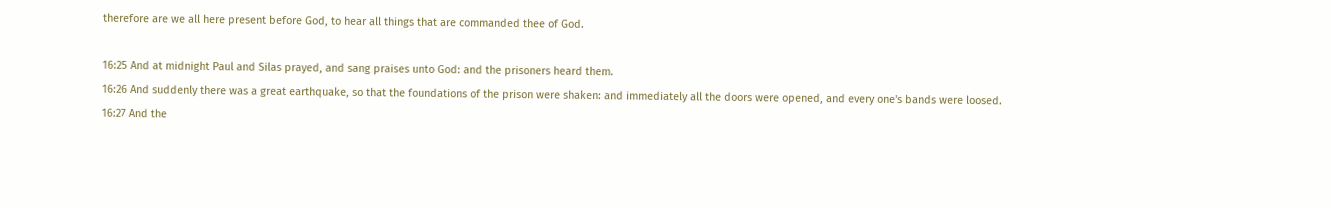therefore are we all here present before God, to hear all things that are commanded thee of God.

16:25 And at midnight Paul and Silas prayed, and sang praises unto God: and the prisoners heard them.
16:26 And suddenly there was a great earthquake, so that the foundations of the prison were shaken: and immediately all the doors were opened, and every one's bands were loosed.
16:27 And the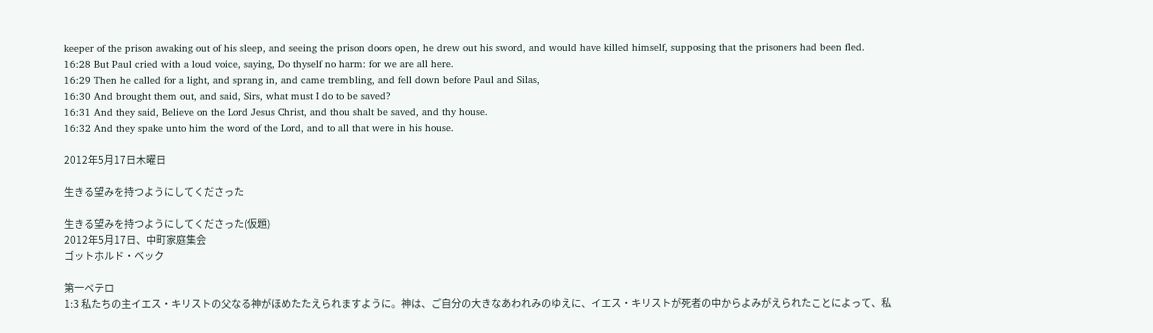keeper of the prison awaking out of his sleep, and seeing the prison doors open, he drew out his sword, and would have killed himself, supposing that the prisoners had been fled.
16:28 But Paul cried with a loud voice, saying, Do thyself no harm: for we are all here.
16:29 Then he called for a light, and sprang in, and came trembling, and fell down before Paul and Silas,
16:30 And brought them out, and said, Sirs, what must I do to be saved?
16:31 And they said, Believe on the Lord Jesus Christ, and thou shalt be saved, and thy house.
16:32 And they spake unto him the word of the Lord, and to all that were in his house.

2012年5月17日木曜日

生きる望みを持つようにしてくださった

生きる望みを持つようにしてくださった(仮題)
2012年5月17日、中町家庭集会
ゴットホルド・ベック

第一ペテロ
1:3 私たちの主イエス・キリストの父なる神がほめたたえられますように。神は、ご自分の大きなあわれみのゆえに、イエス・キリストが死者の中からよみがえられたことによって、私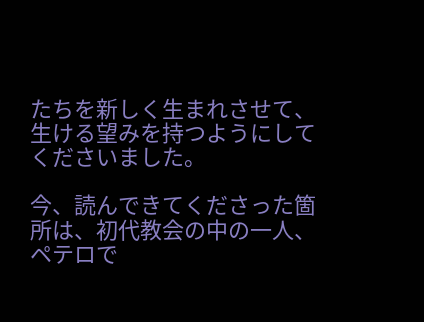たちを新しく生まれさせて、生ける望みを持つようにしてくださいました。

今、読んできてくださった箇所は、初代教会の中の一人、ペテロで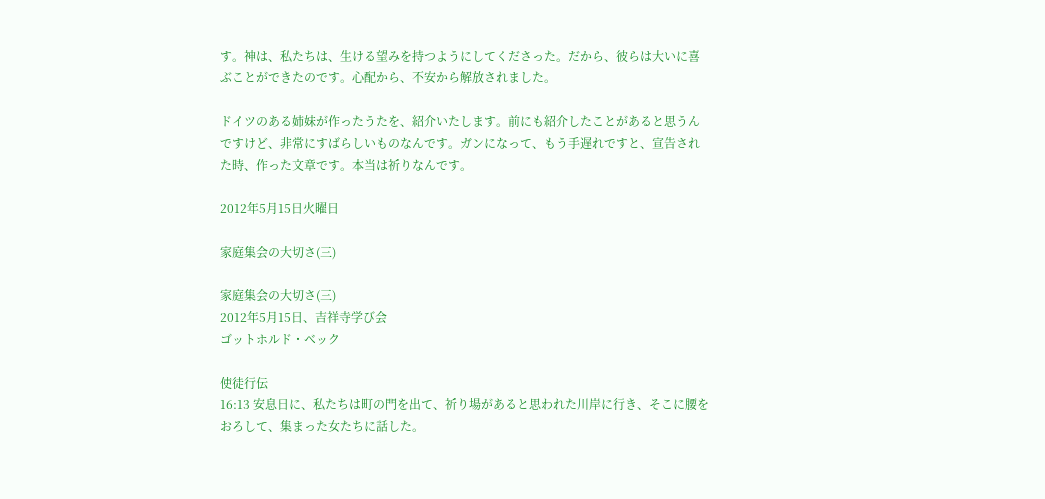す。神は、私たちは、生ける望みを持つようにしてくださった。だから、彼らは大いに喜ぶことができたのです。心配から、不安から解放されました。

ドイツのある姉妹が作ったうたを、紹介いたします。前にも紹介したことがあると思うんですけど、非常にすばらしいものなんです。ガンになって、もう手遅れですと、宣告された時、作った文章です。本当は祈りなんです。

2012年5月15日火曜日

家庭集会の大切さ(三)

家庭集会の大切さ(三)
2012年5月15日、吉祥寺学び会
ゴットホルド・ベック

使徒行伝
16:13 安息日に、私たちは町の門を出て、祈り場があると思われた川岸に行き、そこに腰をおろして、集まった女たちに話した。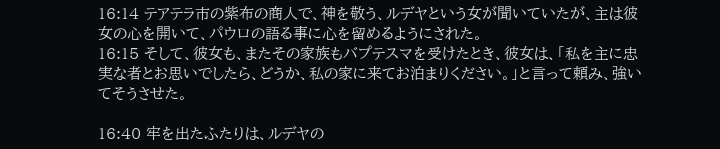16:14 テアテラ市の紫布の商人で、神を敬う、ルデヤという女が聞いていたが、主は彼女の心を開いて、パウロの語る事に心を留めるようにされた。
16:15 そして、彼女も、またその家族もバプテスマを受けたとき、彼女は、「私を主に忠実な者とお思いでしたら、どうか、私の家に来てお泊まりください。」と言って頼み、強いてそうさせた。

16:40 牢を出たふたりは、ルデヤの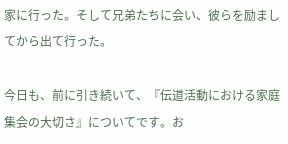家に行った。そして兄弟たちに会い、彼らを励ましてから出て行った。

今日も、前に引き続いて、『伝道活動における家庭集会の大切さ』についてです。お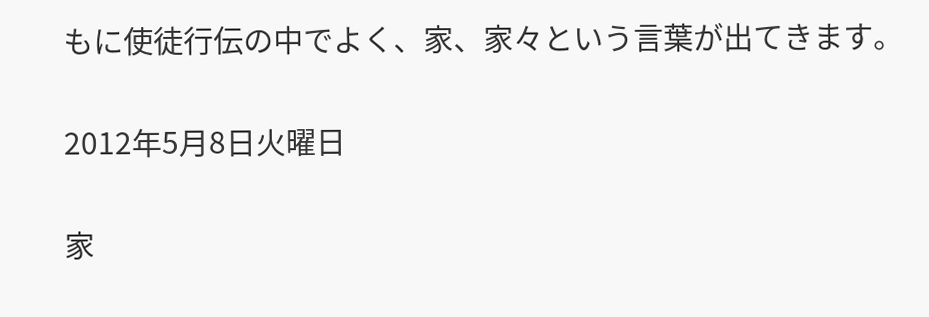もに使徒行伝の中でよく、家、家々という言葉が出てきます。

2012年5月8日火曜日

家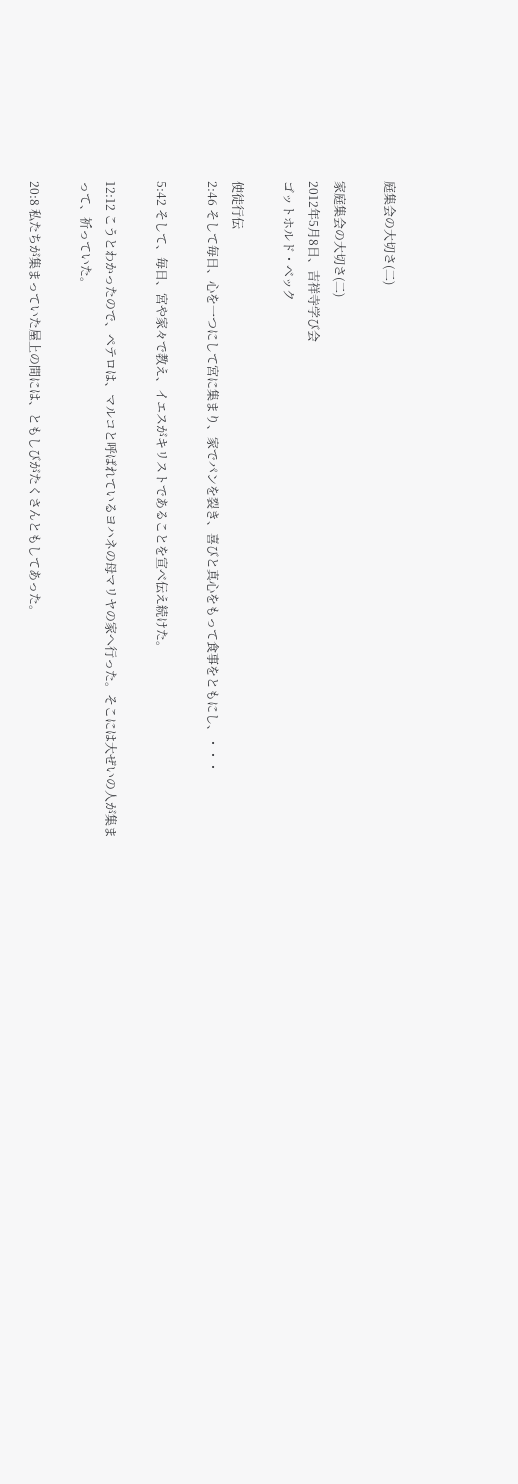庭集会の大切さ(二)

家庭集会の大切さ(二)
2012年5月8日、吉祥寺学び会
ゴットホルド・ベック

使徒行伝
2:46 そして毎日、心を一つにして宮に集まり、家でパンを裂き、喜びと真心をもって食事をともにし、・・・

5:42 そして、毎日、宮や家々で教え、イエスがキリストであることを宣べ伝え続けた。

12:12 こうとわかったので、ペテロは、マルコと呼ばれているヨハネの母マリヤの家へ行った。そこには大ぜいの人が集まって、祈っていた。

20:8 私たちが集まっていた屋上の間には、ともしびがたくさんともしてあった。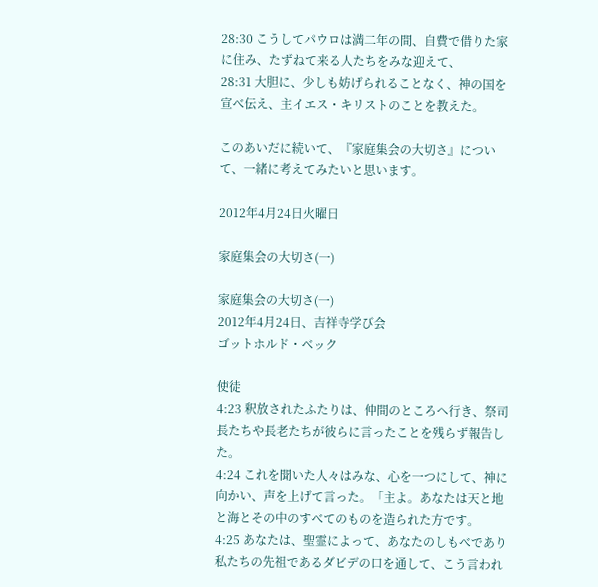28:30 こうしてパウロは満二年の間、自費で借りた家に住み、たずねて来る人たちをみな迎えて、
28:31 大胆に、少しも妨げられることなく、神の国を宣べ伝え、主イエス・キリストのことを教えた。

このあいだに続いて、『家庭集会の大切さ』について、一緒に考えてみたいと思います。

2012年4月24日火曜日

家庭集会の大切さ(一)

家庭集会の大切さ(一)
2012年4月24日、吉祥寺学び会
ゴットホルド・ベック

使徒
4:23 釈放されたふたりは、仲間のところへ行き、祭司長たちや長老たちが彼らに言ったことを残らず報告した。
4:24 これを聞いた人々はみな、心を一つにして、神に向かい、声を上げて言った。「主よ。あなたは天と地と海とその中のすべてのものを造られた方です。
4:25 あなたは、聖霊によって、あなたのしもべであり私たちの先祖であるダビデの口を通して、こう言われ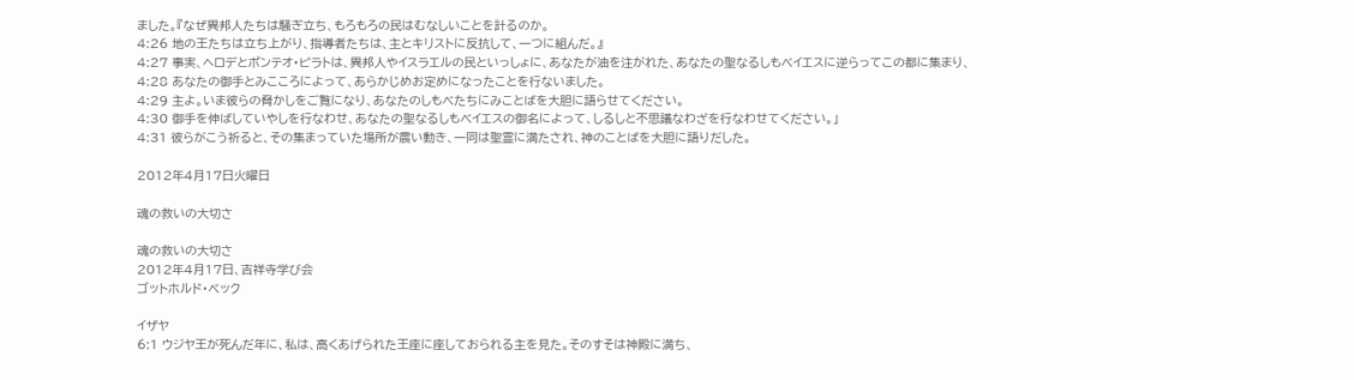ました。『なぜ異邦人たちは騒ぎ立ち、もろもろの民はむなしいことを計るのか。
4:26 地の王たちは立ち上がり、指導者たちは、主とキリストに反抗して、一つに組んだ。』
4:27 事実、ヘロデとポンテオ・ピラトは、異邦人やイスラエルの民といっしょに、あなたが油を注がれた、あなたの聖なるしもべイエスに逆らってこの都に集まり、
4:28 あなたの御手とみこころによって、あらかじめお定めになったことを行ないました。
4:29 主よ。いま彼らの脅かしをご覧になり、あなたのしもべたちにみことばを大胆に語らせてください。
4:30 御手を伸ばしていやしを行なわせ、あなたの聖なるしもべイエスの御名によって、しるしと不思議なわざを行なわせてください。」
4:31 彼らがこう祈ると、その集まっていた場所が震い動き、一同は聖霊に満たされ、神のことばを大胆に語りだした。

2012年4月17日火曜日

魂の救いの大切さ

魂の救いの大切さ
2012年4月17日、吉祥寺学び会
ゴットホルド・ベック

イザヤ
6:1 ウジヤ王が死んだ年に、私は、高くあげられた王座に座しておられる主を見た。そのすそは神殿に満ち、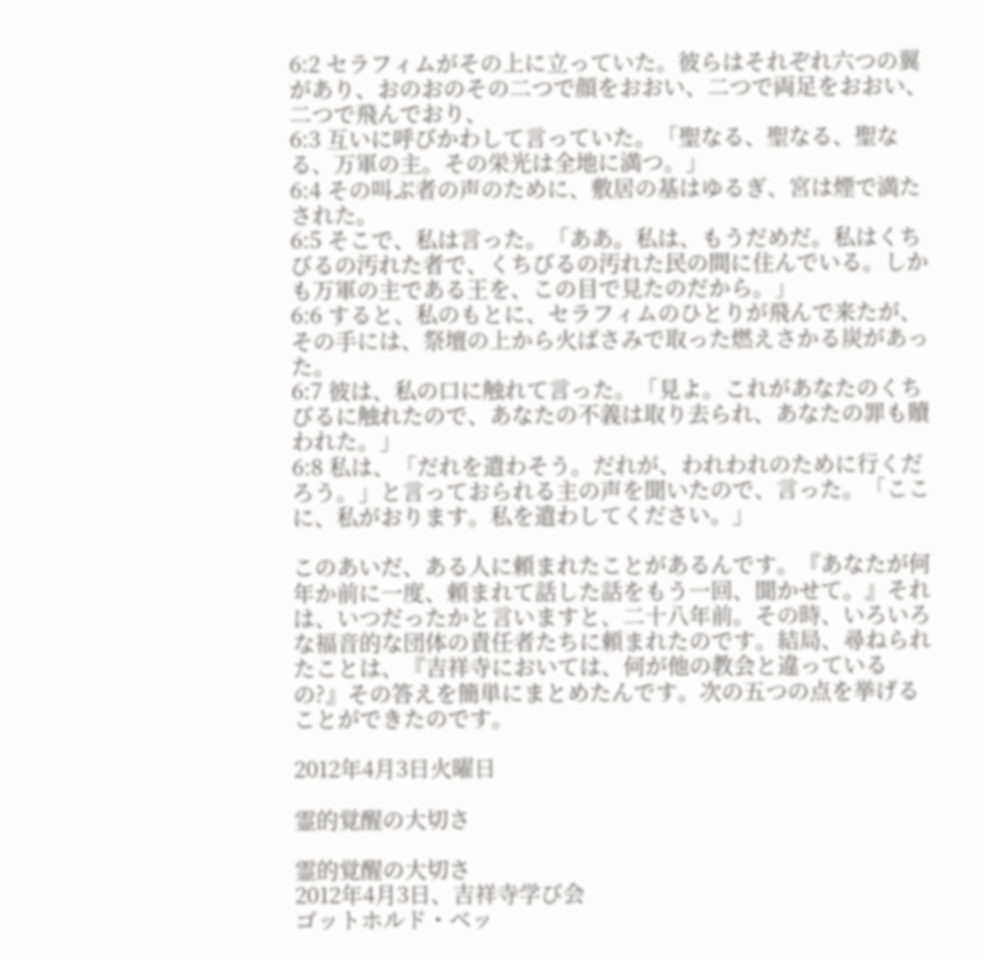6:2 セラフィムがその上に立っていた。彼らはそれぞれ六つの翼があり、おのおのその二つで顔をおおい、二つで両足をおおい、二つで飛んでおり、
6:3 互いに呼びかわして言っていた。「聖なる、聖なる、聖なる、万軍の主。その栄光は全地に満つ。」
6:4 その叫ぶ者の声のために、敷居の基はゆるぎ、宮は煙で満たされた。
6:5 そこで、私は言った。「ああ。私は、もうだめだ。私はくちびるの汚れた者で、くちびるの汚れた民の間に住んでいる。しかも万軍の主である王を、この目で見たのだから。」
6:6 すると、私のもとに、セラフィムのひとりが飛んで来たが、その手には、祭壇の上から火ばさみで取った燃えさかる炭があった。
6:7 彼は、私の口に触れて言った。「見よ。これがあなたのくちびるに触れたので、あなたの不義は取り去られ、あなたの罪も贖われた。」
6:8 私は、「だれを遣わそう。だれが、われわれのために行くだろう。」と言っておられる主の声を聞いたので、言った。「ここに、私がおります。私を遣わしてください。」

このあいだ、ある人に頼まれたことがあるんです。『あなたが何年か前に一度、頼まれて話した話をもう一回、聞かせて。』それは、いつだったかと言いますと、二十八年前。その時、いろいろな福音的な団体の責任者たちに頼まれたのです。結局、尋ねられたことは、『吉祥寺においては、何が他の教会と違っているの?』その答えを簡単にまとめたんです。次の五つの点を挙げることができたのです。

2012年4月3日火曜日

霊的覚醒の大切さ

霊的覚醒の大切さ
2012年4月3日、吉祥寺学び会
ゴットホルド・ベッ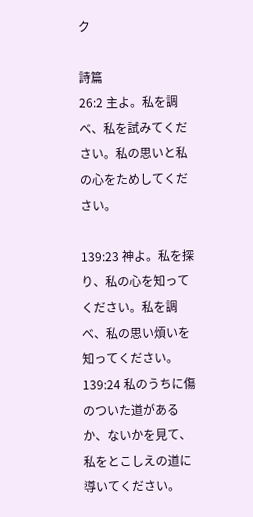ク

詩篇
26:2 主よ。私を調べ、私を試みてください。私の思いと私の心をためしてください。

139:23 神よ。私を探り、私の心を知ってください。私を調べ、私の思い煩いを知ってください。
139:24 私のうちに傷のついた道があるか、ないかを見て、私をとこしえの道に導いてください。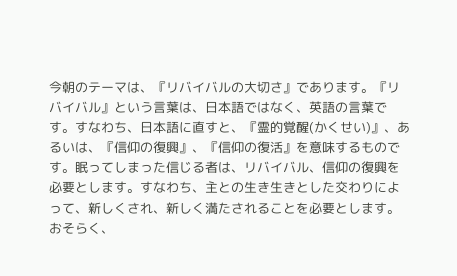今朝のテーマは、『リバイバルの大切さ』であります。『リバイバル』という言葉は、日本語ではなく、英語の言葉です。すなわち、日本語に直すと、『霊的覚醒(かくせい)』、あるいは、『信仰の復興』、『信仰の復活』を意味するものです。眠ってしまった信じる者は、リバイバル、信仰の復興を必要とします。すなわち、主との生き生きとした交わりによって、新しくされ、新しく満たされることを必要とします。おそらく、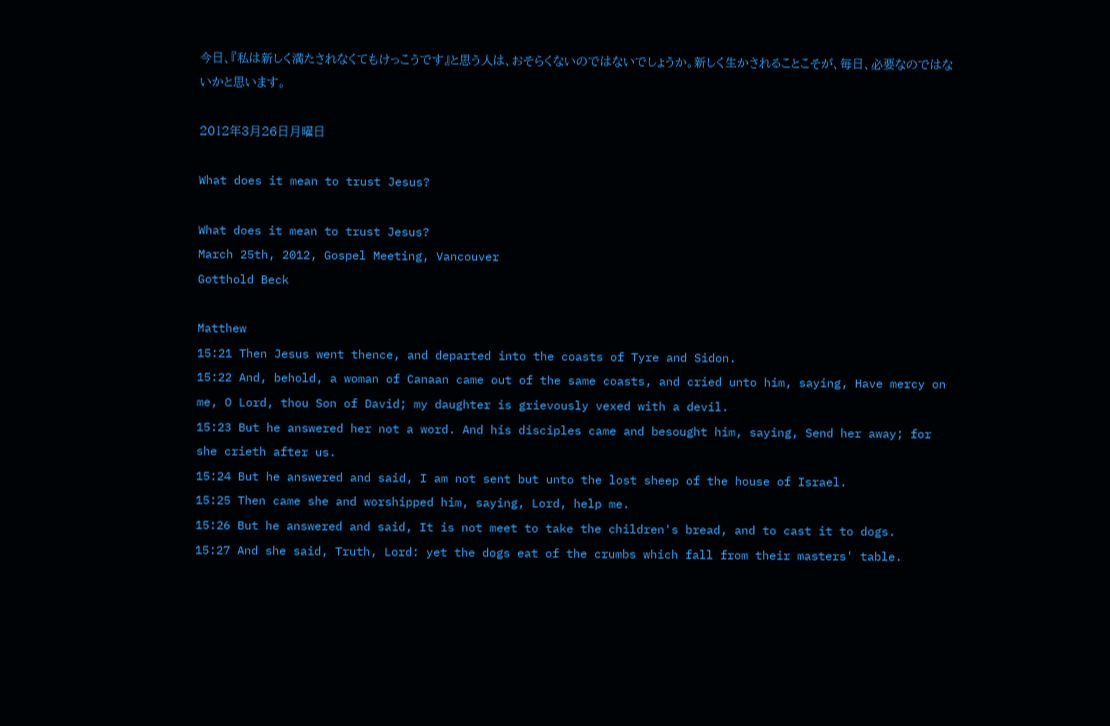今日、『私は新しく満たされなくてもけっこうです』と思う人は、おそらくないのではないでしょうか。新しく生かされることこそが、毎日、必要なのではないかと思います。

2012年3月26日月曜日

What does it mean to trust Jesus?

What does it mean to trust Jesus?
March 25th, 2012, Gospel Meeting, Vancouver
Gotthold Beck

Matthew
15:21 Then Jesus went thence, and departed into the coasts of Tyre and Sidon.
15:22 And, behold, a woman of Canaan came out of the same coasts, and cried unto him, saying, Have mercy on me, O Lord, thou Son of David; my daughter is grievously vexed with a devil.
15:23 But he answered her not a word. And his disciples came and besought him, saying, Send her away; for she crieth after us.
15:24 But he answered and said, I am not sent but unto the lost sheep of the house of Israel.
15:25 Then came she and worshipped him, saying, Lord, help me.
15:26 But he answered and said, It is not meet to take the children's bread, and to cast it to dogs.
15:27 And she said, Truth, Lord: yet the dogs eat of the crumbs which fall from their masters' table.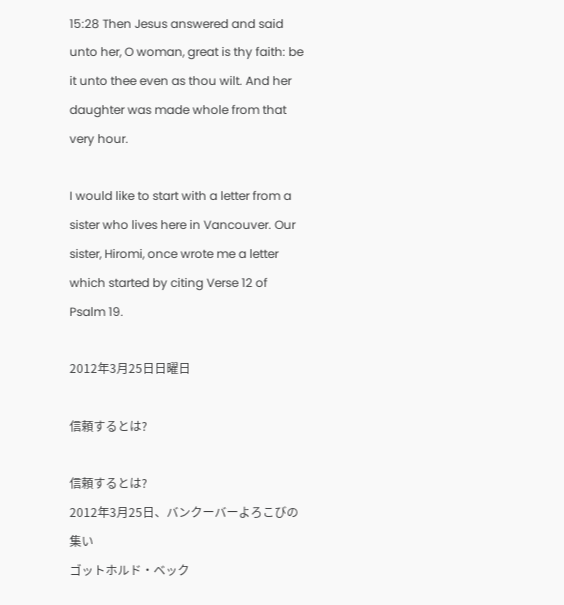15:28 Then Jesus answered and said unto her, O woman, great is thy faith: be it unto thee even as thou wilt. And her daughter was made whole from that very hour.

I would like to start with a letter from a sister who lives here in Vancouver. Our sister, Hiromi, once wrote me a letter which started by citing Verse 12 of Psalm 19.

2012年3月25日日曜日

信頼するとは?

信頼するとは?
2012年3月25日、バンクーバーよろこびの集い
ゴットホルド・ベック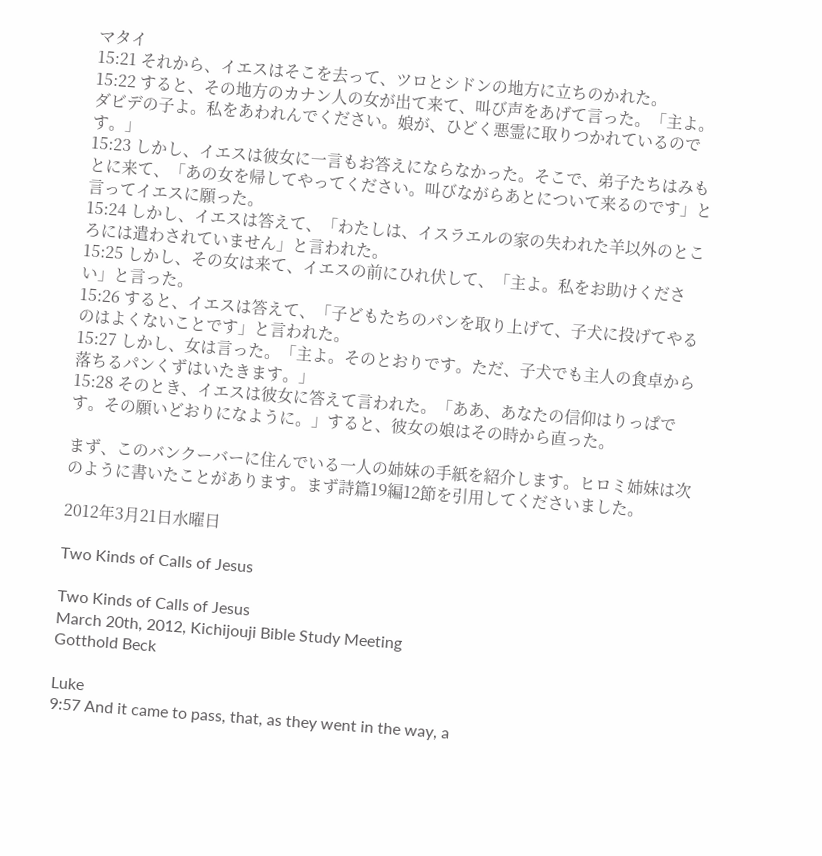マタイ
15:21 それから、イエスはそこを去って、ツロとシドンの地方に立ちのかれた。
15:22 すると、その地方のカナン人の女が出て来て、叫び声をあげて言った。「主よ。ダビデの子よ。私をあわれんでください。娘が、ひどく悪霊に取りつかれているのです。」
15:23 しかし、イエスは彼女に一言もお答えにならなかった。そこで、弟子たちはみもとに来て、「あの女を帰してやってください。叫びながらあとについて来るのです」と言ってイエスに願った。
15:24 しかし、イエスは答えて、「わたしは、イスラエルの家の失われた羊以外のところには遣わされていません」と言われた。
15:25 しかし、その女は来て、イエスの前にひれ伏して、「主よ。私をお助けください」と言った。
15:26 すると、イエスは答えて、「子どもたちのパンを取り上げて、子犬に投げてやるのはよくないことです」と言われた。
15:27 しかし、女は言った。「主よ。そのとおりです。ただ、子犬でも主人の食卓から落ちるパンくずはいたきます。」
15:28 そのとき、イエスは彼女に答えて言われた。「ああ、あなたの信仰はりっぱです。その願いどおりになように。」すると、彼女の娘はその時から直った。

まず、このバンクーバーに住んでいる一人の姉妹の手紙を紹介します。ヒロミ姉妹は次のように書いたことがあります。まず詩篇19編12節を引用してくださいました。

2012年3月21日水曜日

Two Kinds of Calls of Jesus

Two Kinds of Calls of Jesus
March 20th, 2012, Kichijouji Bible Study Meeting
Gotthold Beck

Luke
9:57 And it came to pass, that, as they went in the way, a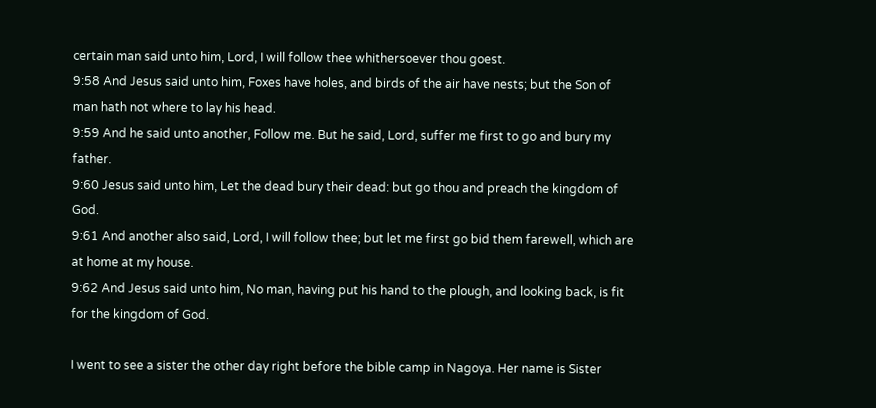certain man said unto him, Lord, I will follow thee whithersoever thou goest.
9:58 And Jesus said unto him, Foxes have holes, and birds of the air have nests; but the Son of man hath not where to lay his head.
9:59 And he said unto another, Follow me. But he said, Lord, suffer me first to go and bury my father.
9:60 Jesus said unto him, Let the dead bury their dead: but go thou and preach the kingdom of God.
9:61 And another also said, Lord, I will follow thee; but let me first go bid them farewell, which are at home at my house.
9:62 And Jesus said unto him, No man, having put his hand to the plough, and looking back, is fit for the kingdom of God.

I went to see a sister the other day right before the bible camp in Nagoya. Her name is Sister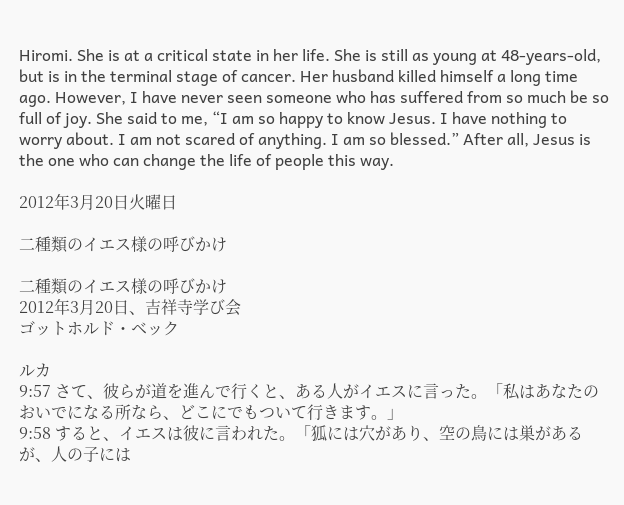Hiromi. She is at a critical state in her life. She is still as young at 48-years-old, but is in the terminal stage of cancer. Her husband killed himself a long time ago. However, I have never seen someone who has suffered from so much be so full of joy. She said to me, “I am so happy to know Jesus. I have nothing to worry about. I am not scared of anything. I am so blessed.” After all, Jesus is the one who can change the life of people this way.

2012年3月20日火曜日

二種類のイエス様の呼びかけ

二種類のイエス様の呼びかけ
2012年3月20日、吉祥寺学び会
ゴットホルド・ベック

ルカ
9:57 さて、彼らが道を進んで行くと、ある人がイエスに言った。「私はあなたのおいでになる所なら、どこにでもついて行きます。」
9:58 すると、イエスは彼に言われた。「狐には穴があり、空の鳥には巣があるが、人の子には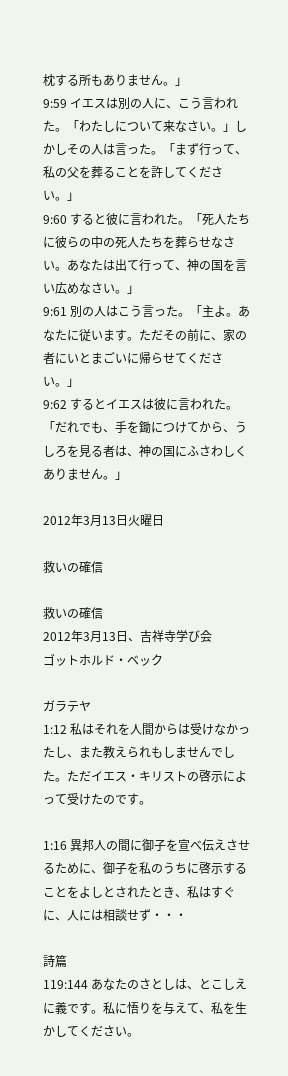枕する所もありません。」
9:59 イエスは別の人に、こう言われた。「わたしについて来なさい。」しかしその人は言った。「まず行って、私の父を葬ることを許してください。」
9:60 すると彼に言われた。「死人たちに彼らの中の死人たちを葬らせなさい。あなたは出て行って、神の国を言い広めなさい。」
9:61 別の人はこう言った。「主よ。あなたに従います。ただその前に、家の者にいとまごいに帰らせてください。」
9:62 するとイエスは彼に言われた。「だれでも、手を鋤につけてから、うしろを見る者は、神の国にふさわしくありません。」

2012年3月13日火曜日

救いの確信

救いの確信
2012年3月13日、吉祥寺学び会
ゴットホルド・ベック

ガラテヤ
1:12 私はそれを人間からは受けなかったし、また教えられもしませんでした。ただイエス・キリストの啓示によって受けたのです。

1:16 異邦人の間に御子を宣べ伝えさせるために、御子を私のうちに啓示することをよしとされたとき、私はすぐに、人には相談せず・・・

詩篇
119:144 あなたのさとしは、とこしえに義です。私に悟りを与えて、私を生かしてください。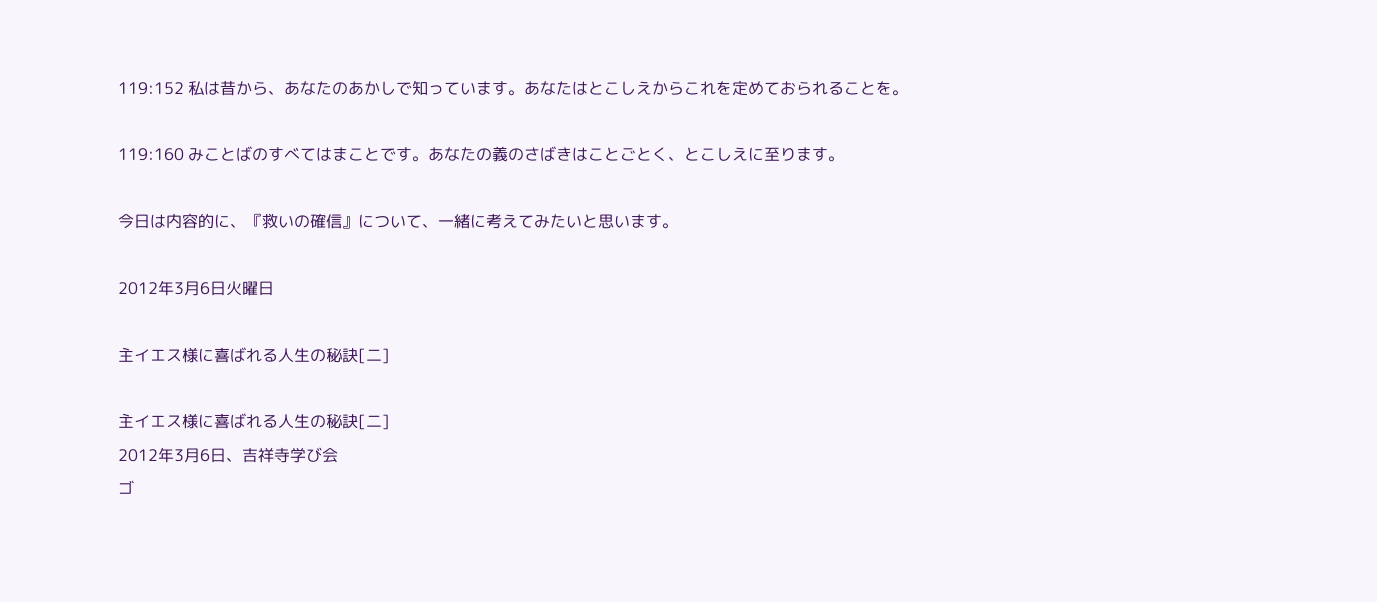119:152 私は昔から、あなたのあかしで知っています。あなたはとこしえからこれを定めておられることを。

119:160 みことばのすべてはまことです。あなたの義のさばきはことごとく、とこしえに至ります。

今日は内容的に、『救いの確信』について、一緒に考えてみたいと思います。

2012年3月6日火曜日

主イエス様に喜ばれる人生の秘訣[二]

主イエス様に喜ばれる人生の秘訣[二]
2012年3月6日、吉祥寺学び会
ゴ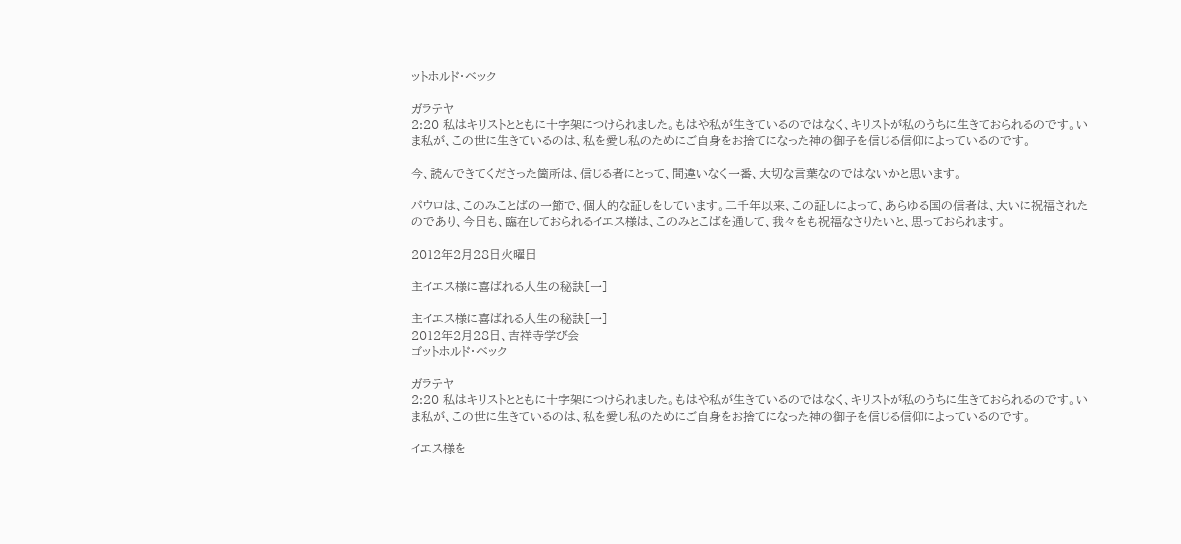ットホルド・ベック

ガラテヤ
2:20 私はキリストとともに十字架につけられました。もはや私が生きているのではなく、キリストが私のうちに生きておられるのです。いま私が、この世に生きているのは、私を愛し私のためにご自身をお捨てになった神の御子を信じる信仰によっているのです。

今、読んできてくださった箇所は、信じる者にとって、間違いなく一番、大切な言葉なのではないかと思います。

パウロは、このみことばの一節で、個人的な証しをしています。二千年以来、この証しによって、あらゆる国の信者は、大いに祝福されたのであり、今日も、臨在しておられるイエス様は、このみとこばを通して、我々をも祝福なさりたいと、思っておられます。

2012年2月28日火曜日

主イエス様に喜ばれる人生の秘訣[一]

主イエス様に喜ばれる人生の秘訣[一]
2012年2月28日、吉祥寺学び会
ゴットホルド・ベック

ガラテヤ
2:20 私はキリストとともに十字架につけられました。もはや私が生きているのではなく、キリストが私のうちに生きておられるのです。いま私が、この世に生きているのは、私を愛し私のためにご自身をお捨てになった神の御子を信じる信仰によっているのです。

イエス様を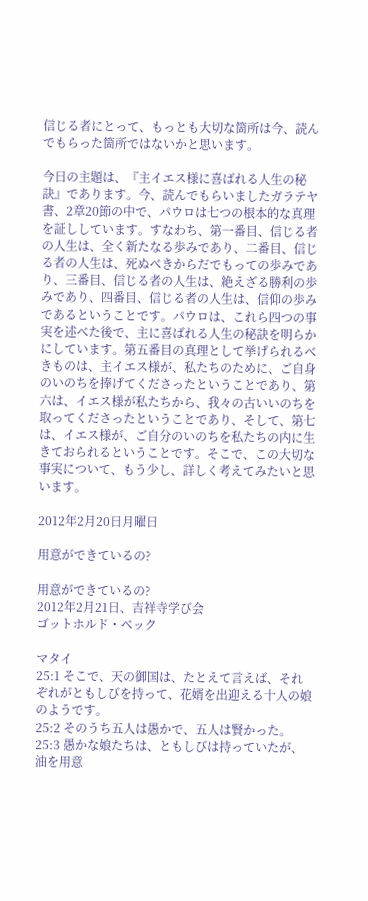信じる者にとって、もっとも大切な箇所は今、読んでもらった箇所ではないかと思います。

今日の主題は、『主イエス様に喜ばれる人生の秘訣』であります。今、読んでもらいましたガラテヤ書、2章20節の中で、パウロは七つの根本的な真理を証ししています。すなわち、第一番目、信じる者の人生は、全く新たなる歩みであり、二番目、信じる者の人生は、死ぬべきからだでもっての歩みであり、三番目、信じる者の人生は、絶えざる勝利の歩みであり、四番目、信じる者の人生は、信仰の歩みであるということです。パウロは、これら四つの事実を述べた後で、主に喜ばれる人生の秘訣を明らかにしています。第五番目の真理として挙げられるべきものは、主イエス様が、私たちのために、ご自身のいのちを捧げてくださったということであり、第六は、イエス様が私たちから、我々の古いいのちを取ってくださったということであり、そして、第七は、イエス様が、ご自分のいのちを私たちの内に生きておられるということです。そこで、この大切な事実について、もう少し、詳しく考えてみたいと思います。

2012年2月20日月曜日

用意ができているの?

用意ができているの?
2012年2月21日、吉祥寺学び会
ゴットホルド・ベック

マタイ
25:1 そこで、天の御国は、たとえて言えば、それぞれがともしびを持って、花婿を出迎える十人の娘のようです。
25:2 そのうち五人は愚かで、五人は賢かった。
25:3 愚かな娘たちは、ともしびは持っていたが、油を用意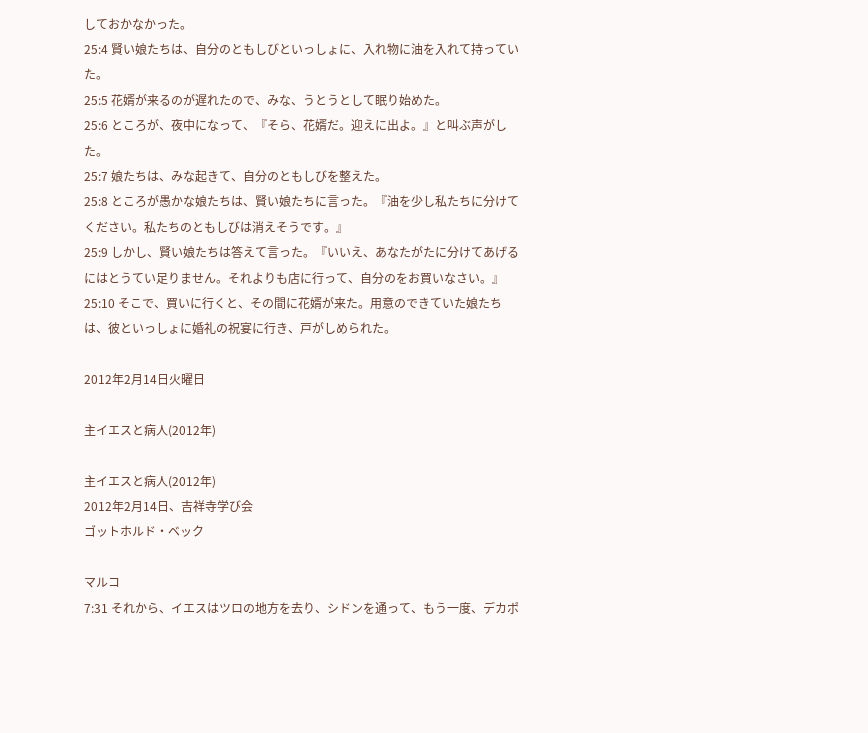しておかなかった。
25:4 賢い娘たちは、自分のともしびといっしょに、入れ物に油を入れて持っていた。
25:5 花婿が来るのが遅れたので、みな、うとうとして眠り始めた。
25:6 ところが、夜中になって、『そら、花婿だ。迎えに出よ。』と叫ぶ声がした。
25:7 娘たちは、みな起きて、自分のともしびを整えた。
25:8 ところが愚かな娘たちは、賢い娘たちに言った。『油を少し私たちに分けてください。私たちのともしびは消えそうです。』
25:9 しかし、賢い娘たちは答えて言った。『いいえ、あなたがたに分けてあげるにはとうてい足りません。それよりも店に行って、自分のをお買いなさい。』
25:10 そこで、買いに行くと、その間に花婿が来た。用意のできていた娘たちは、彼といっしょに婚礼の祝宴に行き、戸がしめられた。

2012年2月14日火曜日

主イエスと病人(2012年)

主イエスと病人(2012年)
2012年2月14日、吉祥寺学び会
ゴットホルド・ベック

マルコ
7:31 それから、イエスはツロの地方を去り、シドンを通って、もう一度、デカポ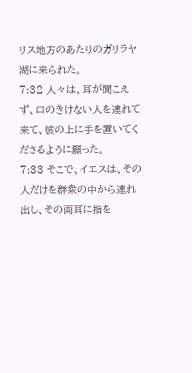リス地方のあたりのガリラヤ湖に来られた。
7:32 人々は、耳が聞こえず、口のきけない人を連れて来て、彼の上に手を置いてくださるように願った。
7:33 そこで、イエスは、その人だけを群衆の中から連れ出し、その両耳に指を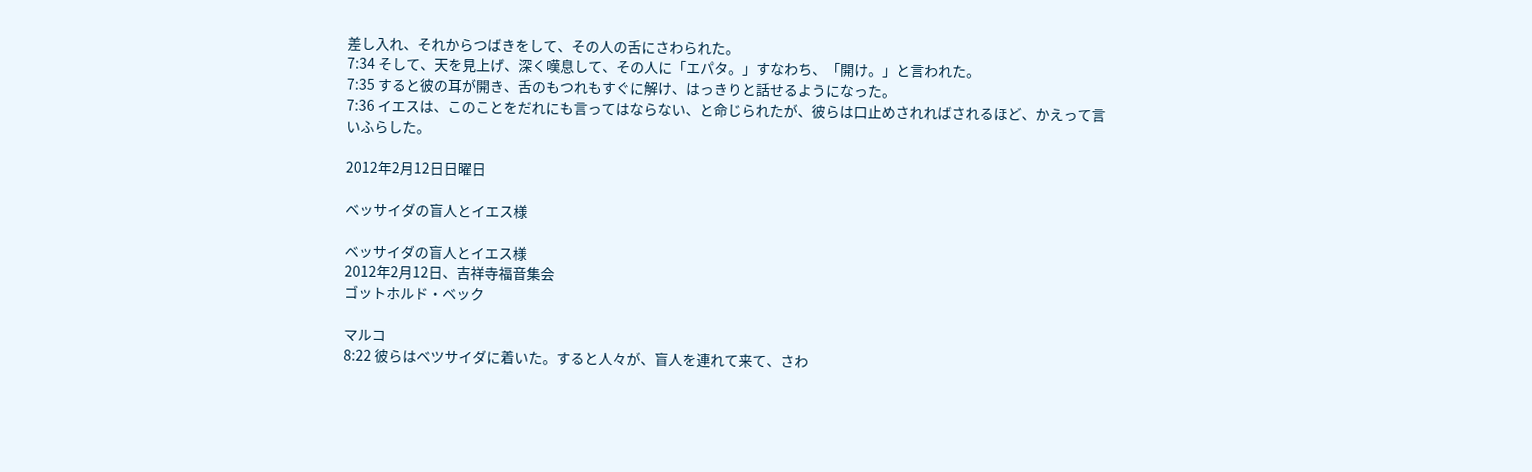差し入れ、それからつばきをして、その人の舌にさわられた。
7:34 そして、天を見上げ、深く嘆息して、その人に「エパタ。」すなわち、「開け。」と言われた。
7:35 すると彼の耳が開き、舌のもつれもすぐに解け、はっきりと話せるようになった。
7:36 イエスは、このことをだれにも言ってはならない、と命じられたが、彼らは口止めされればされるほど、かえって言いふらした。

2012年2月12日日曜日

ベッサイダの盲人とイエス様

ベッサイダの盲人とイエス様
2012年2月12日、吉祥寺福音集会
ゴットホルド・ベック

マルコ
8:22 彼らはベツサイダに着いた。すると人々が、盲人を連れて来て、さわ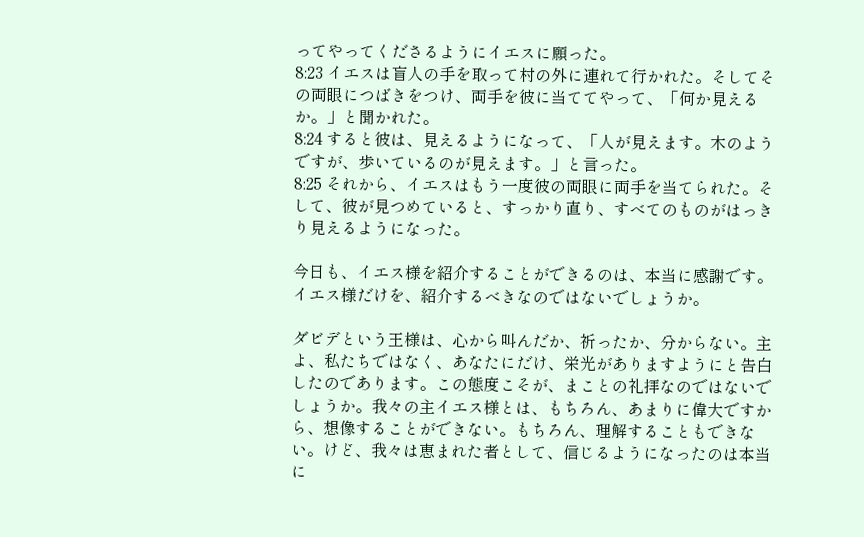ってやってくださるようにイエスに願った。
8:23 イエスは盲人の手を取って村の外に連れて行かれた。そしてその両眼につばきをつけ、両手を彼に当ててやって、「何か見えるか。」と聞かれた。
8:24 すると彼は、見えるようになって、「人が見えます。木のようですが、歩いているのが見えます。」と言った。
8:25 それから、イエスはもう一度彼の両眼に両手を当てられた。そして、彼が見つめていると、すっかり直り、すべてのものがはっきり見えるようになった。

今日も、イエス様を紹介することができるのは、本当に感謝です。イエス様だけを、紹介するべきなのではないでしょうか。

ダビデという王様は、心から叫んだか、祈ったか、分からない。主よ、私たちではなく、あなたにだけ、栄光がありますようにと告白したのであります。この態度こそが、まことの礼拝なのではないでしょうか。我々の主イエス様とは、もちろん、あまりに偉大ですから、想像することができない。もちろん、理解することもできない。けど、我々は恵まれた者として、信じるようになったのは本当に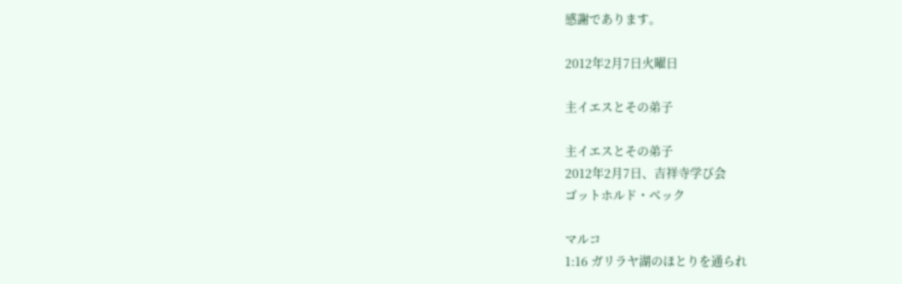感謝であります。

2012年2月7日火曜日

主イエスとその弟子

主イエスとその弟子
2012年2月7日、吉祥寺学び会
ゴットホルド・ベック

マルコ
1:16 ガリラヤ湖のほとりを通られ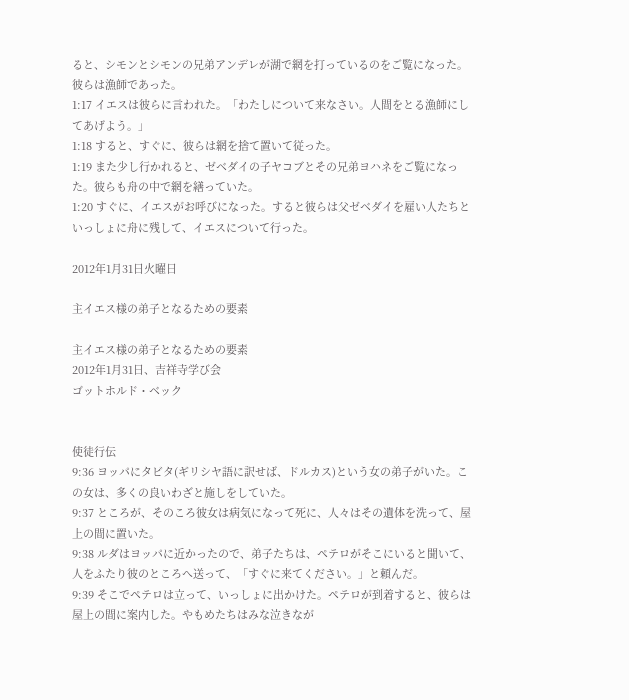ると、シモンとシモンの兄弟アンデレが湖で網を打っているのをご覧になった。彼らは漁師であった。
1:17 イエスは彼らに言われた。「わたしについて来なさい。人間をとる漁師にしてあげよう。」
1:18 すると、すぐに、彼らは網を捨て置いて従った。
1:19 また少し行かれると、ゼベダイの子ヤコブとその兄弟ヨハネをご覧になった。彼らも舟の中で網を繕っていた。
1:20 すぐに、イエスがお呼びになった。すると彼らは父ゼベダイを雇い人たちといっしょに舟に残して、イエスについて行った。

2012年1月31日火曜日

主イエス様の弟子となるための要素

主イエス様の弟子となるための要素
2012年1月31日、吉祥寺学び会
ゴットホルド・ベック


使徒行伝
9:36 ヨッパにタビタ(ギリシヤ語に訳せば、ドルカス)という女の弟子がいた。この女は、多くの良いわざと施しをしていた。
9:37 ところが、そのころ彼女は病気になって死に、人々はその遺体を洗って、屋上の間に置いた。
9:38 ルダはヨッパに近かったので、弟子たちは、ペテロがそこにいると聞いて、人をふたり彼のところへ送って、「すぐに来てください。」と頼んだ。
9:39 そこでペテロは立って、いっしょに出かけた。ペテロが到着すると、彼らは屋上の間に案内した。やもめたちはみな泣きなが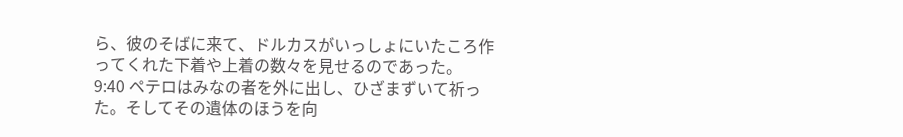ら、彼のそばに来て、ドルカスがいっしょにいたころ作ってくれた下着や上着の数々を見せるのであった。
9:40 ペテロはみなの者を外に出し、ひざまずいて祈った。そしてその遺体のほうを向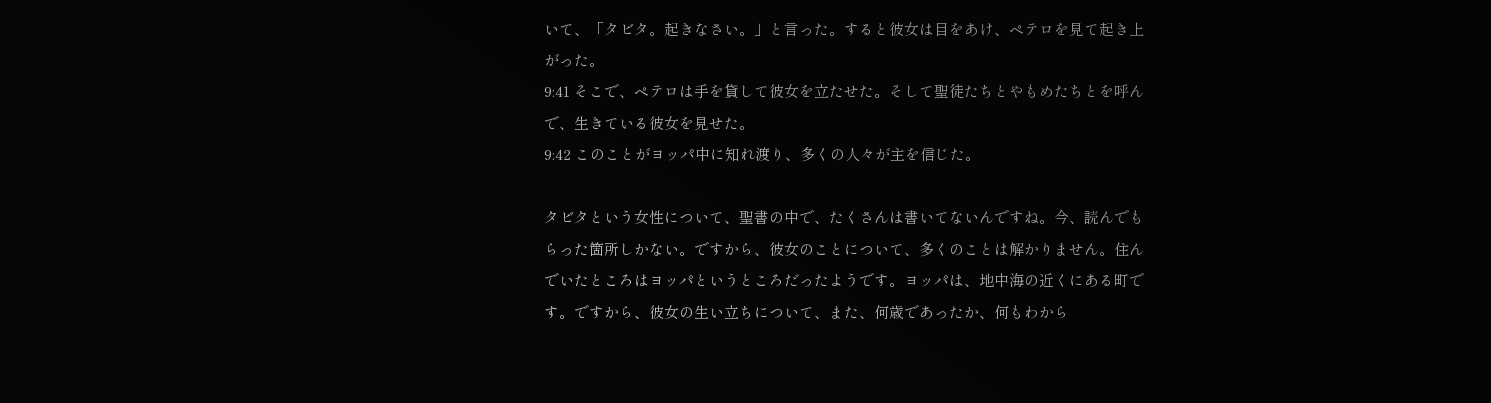いて、「タビタ。起きなさい。」と言った。すると彼女は目をあけ、ペテロを見て起き上がった。
9:41 そこで、ペテロは手を貸して彼女を立たせた。そして聖徒たちとやもめたちとを呼んで、生きている彼女を見せた。
9:42 このことがヨッパ中に知れ渡り、多くの人々が主を信じた。

タビタという女性について、聖書の中で、たくさんは書いてないんですね。今、読んでもらった箇所しかない。ですから、彼女のことについて、多くのことは解かりません。住んでいたところはヨッパというところだったようです。ヨッパは、地中海の近くにある町です。ですから、彼女の生い立ちについて、また、何歳であったか、何もわから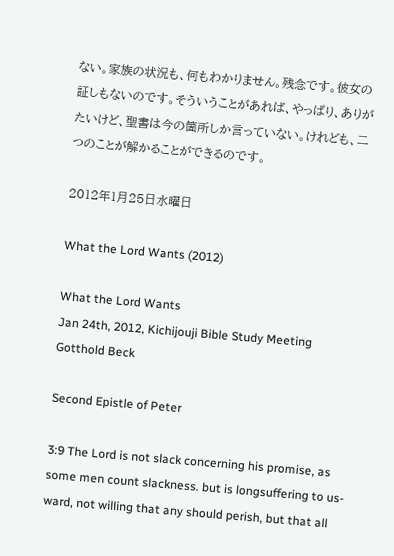ない。家族の状況も、何もわかりません。残念です。彼女の証しもないのです。そういうことがあれば、やっぱり、ありがたいけど、聖書は今の箇所しか言っていない。けれども、二つのことが解かることができるのです。

2012年1月25日水曜日

What the Lord Wants (2012)

What the Lord Wants
Jan 24th, 2012, Kichijouji Bible Study Meeting
Gotthold Beck

Second Epistle of Peter

3:9 The Lord is not slack concerning his promise, as some men count slackness. but is longsuffering to us-ward, not willing that any should perish, but that all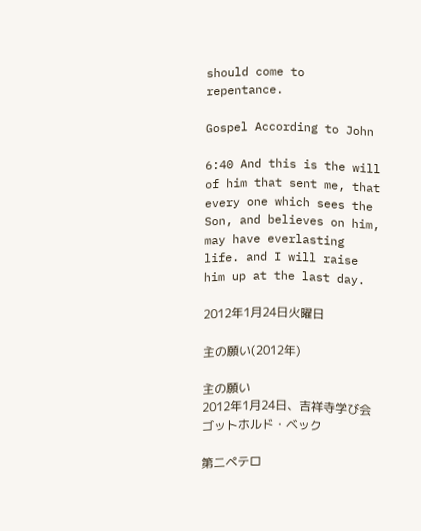should come to repentance.

Gospel According to John

6:40 And this is the will of him that sent me, that every one which sees the Son, and believes on him, may have everlasting life. and I will raise him up at the last day.

2012年1月24日火曜日

主の願い(2012年)

主の願い
2012年1月24日、吉祥寺学び会
ゴットホルド・ベック

第二ペテロ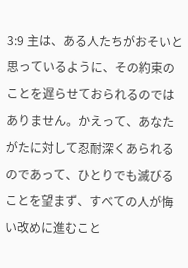3:9 主は、ある人たちがおそいと思っているように、その約束のことを遅らせておられるのではありません。かえって、あなたがたに対して忍耐深くあられるのであって、ひとりでも滅びることを望まず、すべての人が悔い改めに進むこと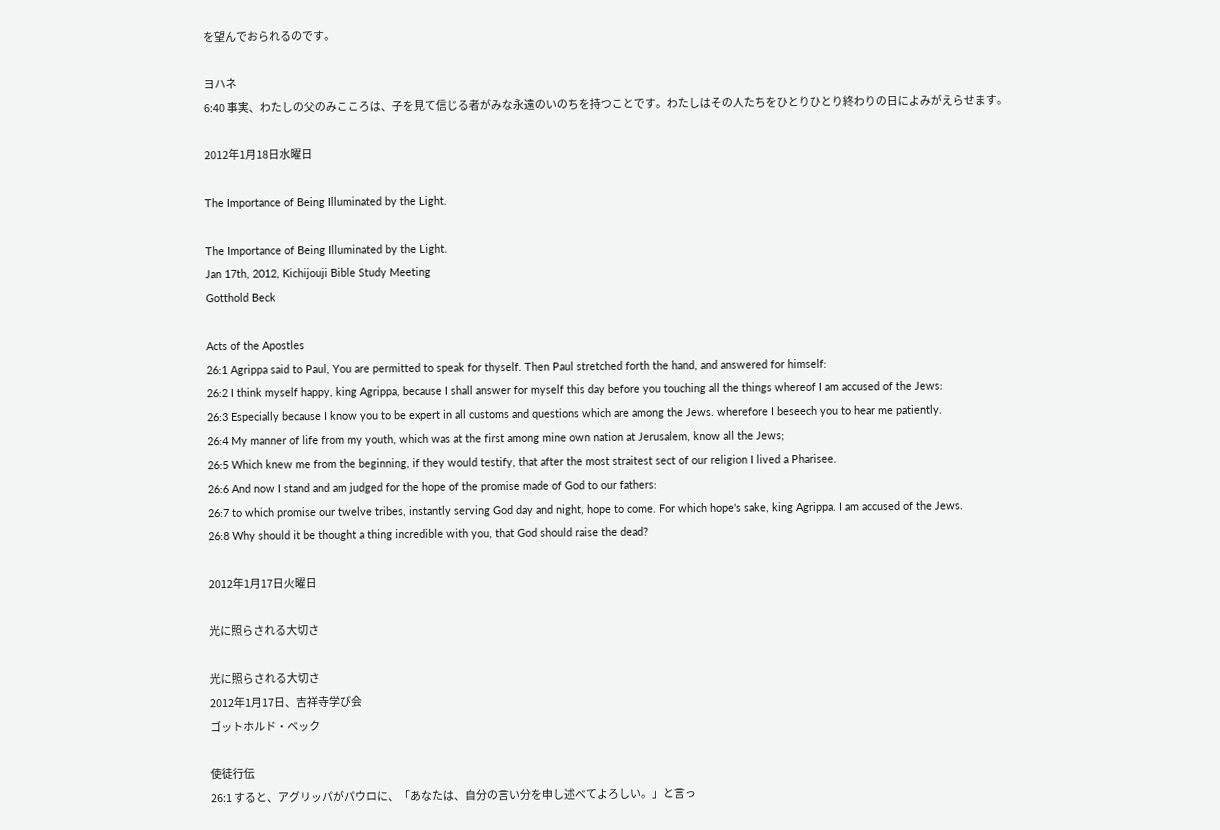を望んでおられるのです。

ヨハネ
6:40 事実、わたしの父のみこころは、子を見て信じる者がみな永遠のいのちを持つことです。わたしはその人たちをひとりひとり終わりの日によみがえらせます。

2012年1月18日水曜日

The Importance of Being Illuminated by the Light.

The Importance of Being Illuminated by the Light.
Jan 17th, 2012, Kichijouji Bible Study Meeting
Gotthold Beck

Acts of the Apostles
26:1 Agrippa said to Paul, You are permitted to speak for thyself. Then Paul stretched forth the hand, and answered for himself:
26:2 I think myself happy, king Agrippa, because I shall answer for myself this day before you touching all the things whereof I am accused of the Jews:
26:3 Especially because I know you to be expert in all customs and questions which are among the Jews. wherefore I beseech you to hear me patiently.
26:4 My manner of life from my youth, which was at the first among mine own nation at Jerusalem, know all the Jews;
26:5 Which knew me from the beginning, if they would testify, that after the most straitest sect of our religion I lived a Pharisee.
26:6 And now I stand and am judged for the hope of the promise made of God to our fathers:
26:7 to which promise our twelve tribes, instantly serving God day and night, hope to come. For which hope's sake, king Agrippa. I am accused of the Jews.
26:8 Why should it be thought a thing incredible with you, that God should raise the dead?

2012年1月17日火曜日

光に照らされる大切さ

光に照らされる大切さ
2012年1月17日、吉祥寺学び会
ゴットホルド・ベック

使徒行伝
26:1 すると、アグリッパがパウロに、「あなたは、自分の言い分を申し述べてよろしい。」と言っ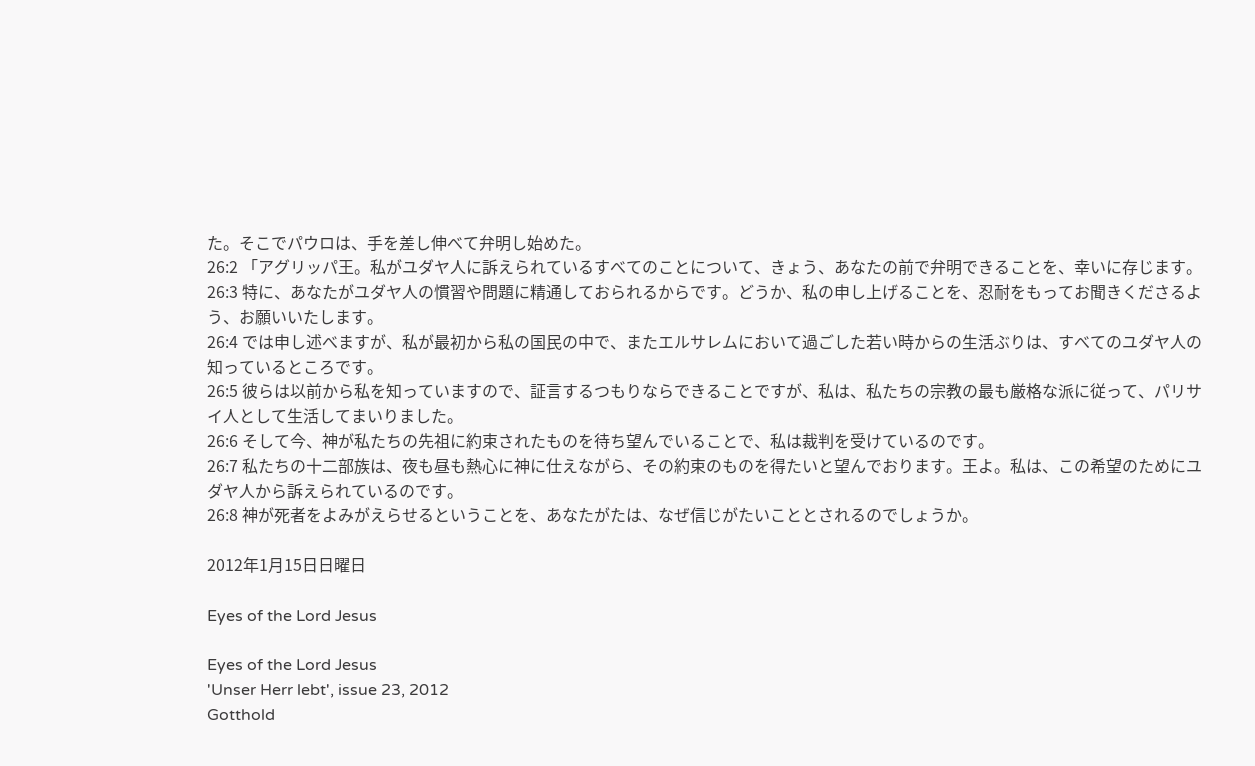た。そこでパウロは、手を差し伸べて弁明し始めた。
26:2 「アグリッパ王。私がユダヤ人に訴えられているすべてのことについて、きょう、あなたの前で弁明できることを、幸いに存じます。
26:3 特に、あなたがユダヤ人の慣習や問題に精通しておられるからです。どうか、私の申し上げることを、忍耐をもってお聞きくださるよう、お願いいたします。
26:4 では申し述べますが、私が最初から私の国民の中で、またエルサレムにおいて過ごした若い時からの生活ぶりは、すべてのユダヤ人の知っているところです。
26:5 彼らは以前から私を知っていますので、証言するつもりならできることですが、私は、私たちの宗教の最も厳格な派に従って、パリサイ人として生活してまいりました。
26:6 そして今、神が私たちの先祖に約束されたものを待ち望んでいることで、私は裁判を受けているのです。
26:7 私たちの十二部族は、夜も昼も熱心に神に仕えながら、その約束のものを得たいと望んでおります。王よ。私は、この希望のためにユダヤ人から訴えられているのです。
26:8 神が死者をよみがえらせるということを、あなたがたは、なぜ信じがたいこととされるのでしょうか。

2012年1月15日日曜日

Eyes of the Lord Jesus

Eyes of the Lord Jesus
'Unser Herr lebt', issue 23, 2012
Gotthold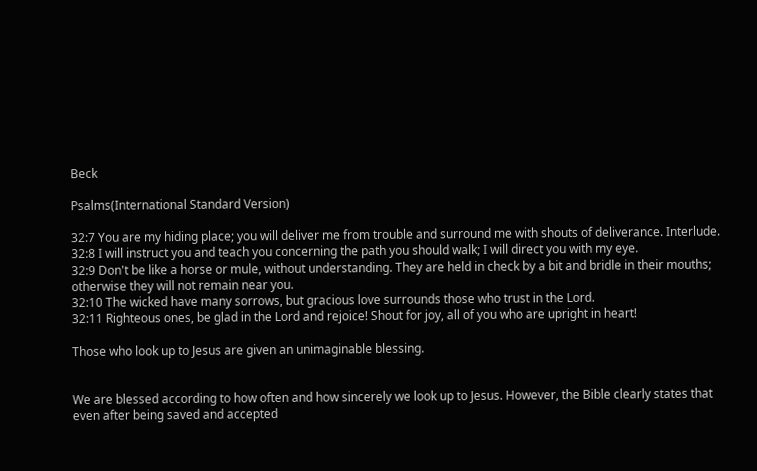Beck

Psalms(International Standard Version)

32:7 You are my hiding place; you will deliver me from trouble and surround me with shouts of deliverance. Interlude.
32:8 I will instruct you and teach you concerning the path you should walk; I will direct you with my eye.
32:9 Don't be like a horse or mule, without understanding. They are held in check by a bit and bridle in their mouths; otherwise they will not remain near you.
32:10 The wicked have many sorrows, but gracious love surrounds those who trust in the Lord.
32:11 Righteous ones, be glad in the Lord and rejoice! Shout for joy, all of you who are upright in heart!

Those who look up to Jesus are given an unimaginable blessing.


We are blessed according to how often and how sincerely we look up to Jesus. However, the Bible clearly states that even after being saved and accepted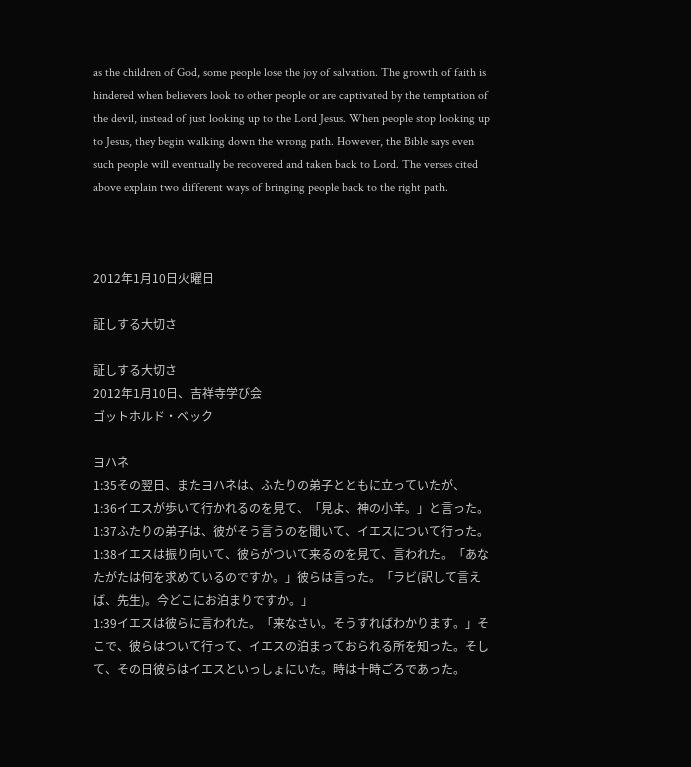as the children of God, some people lose the joy of salvation. The growth of faith is hindered when believers look to other people or are captivated by the temptation of the devil, instead of just looking up to the Lord Jesus. When people stop looking up to Jesus, they begin walking down the wrong path. However, the Bible says even such people will eventually be recovered and taken back to Lord. The verses cited above explain two different ways of bringing people back to the right path.



2012年1月10日火曜日

証しする大切さ

証しする大切さ
2012年1月10日、吉祥寺学び会
ゴットホルド・ベック

ヨハネ
1:35その翌日、またヨハネは、ふたりの弟子とともに立っていたが、
1:36イエスが歩いて行かれるのを見て、「見よ、神の小羊。」と言った。
1:37ふたりの弟子は、彼がそう言うのを聞いて、イエスについて行った。
1:38イエスは振り向いて、彼らがついて来るのを見て、言われた。「あなたがたは何を求めているのですか。」彼らは言った。「ラビ(訳して言えば、先生)。今どこにお泊まりですか。」
1:39イエスは彼らに言われた。「来なさい。そうすればわかります。」そこで、彼らはついて行って、イエスの泊まっておられる所を知った。そして、その日彼らはイエスといっしょにいた。時は十時ごろであった。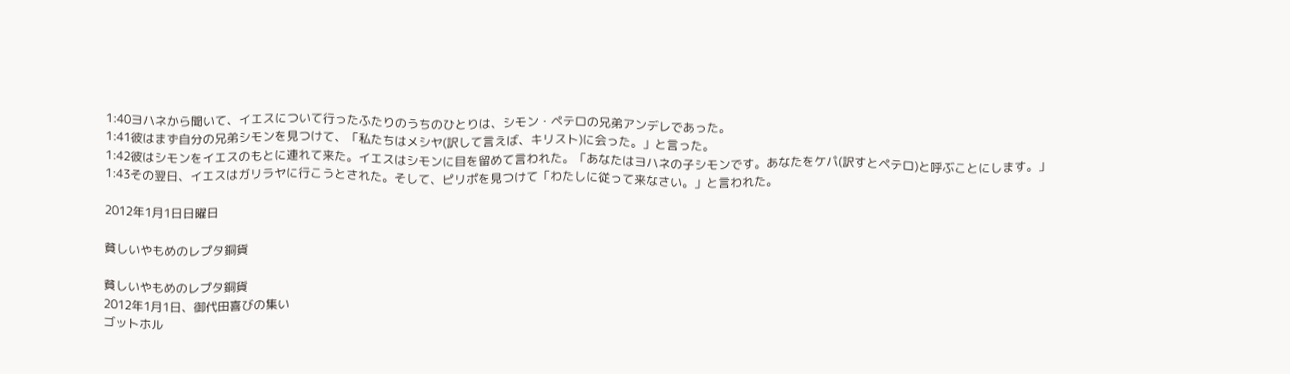1:40ヨハネから聞いて、イエスについて行ったふたりのうちのひとりは、シモン・ペテロの兄弟アンデレであった。
1:41彼はまず自分の兄弟シモンを見つけて、「私たちはメシヤ(訳して言えば、キリスト)に会った。」と言った。
1:42彼はシモンをイエスのもとに連れて来た。イエスはシモンに目を留めて言われた。「あなたはヨハネの子シモンです。あなたをケパ(訳すとペテロ)と呼ぶことにします。」
1:43その翌日、イエスはガリラヤに行こうとされた。そして、ピリポを見つけて「わたしに従って来なさい。」と言われた。

2012年1月1日日曜日

貧しいやもめのレプタ銅貨

貧しいやもめのレプタ銅貨
2012年1月1日、御代田喜びの集い
ゴットホル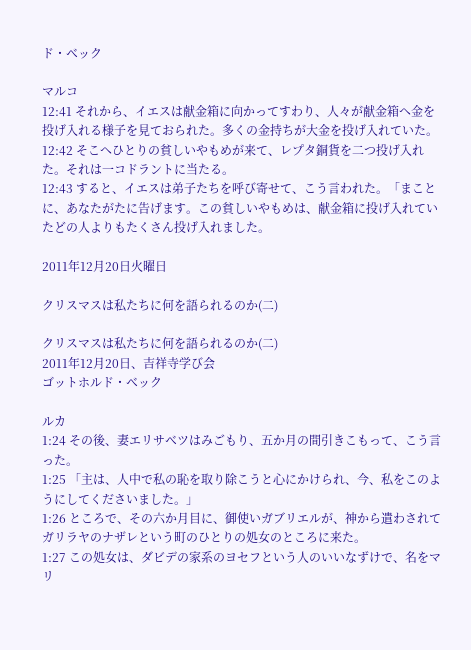ド・ベック

マルコ
12:41 それから、イエスは献金箱に向かってすわり、人々が献金箱へ金を投げ入れる様子を見ておられた。多くの金持ちが大金を投げ入れていた。
12:42 そこへひとりの貧しいやもめが来て、レプタ銅貨を二つ投げ入れた。それは一コドラントに当たる。
12:43 すると、イエスは弟子たちを呼び寄せて、こう言われた。「まことに、あなたがたに告げます。この貧しいやもめは、献金箱に投げ入れていたどの人よりもたくさん投げ入れました。

2011年12月20日火曜日

クリスマスは私たちに何を語られるのか(二)

クリスマスは私たちに何を語られるのか(二)
2011年12月20日、吉祥寺学び会
ゴットホルド・ベック

ルカ
1:24 その後、妻エリサベツはみごもり、五か月の間引きこもって、こう言った。
1:25 「主は、人中で私の恥を取り除こうと心にかけられ、今、私をこのようにしてくださいました。」
1:26 ところで、その六か月目に、御使いガブリエルが、神から遣わされてガリラヤのナザレという町のひとりの処女のところに来た。
1:27 この処女は、ダビデの家系のヨセフという人のいいなずけで、名をマリ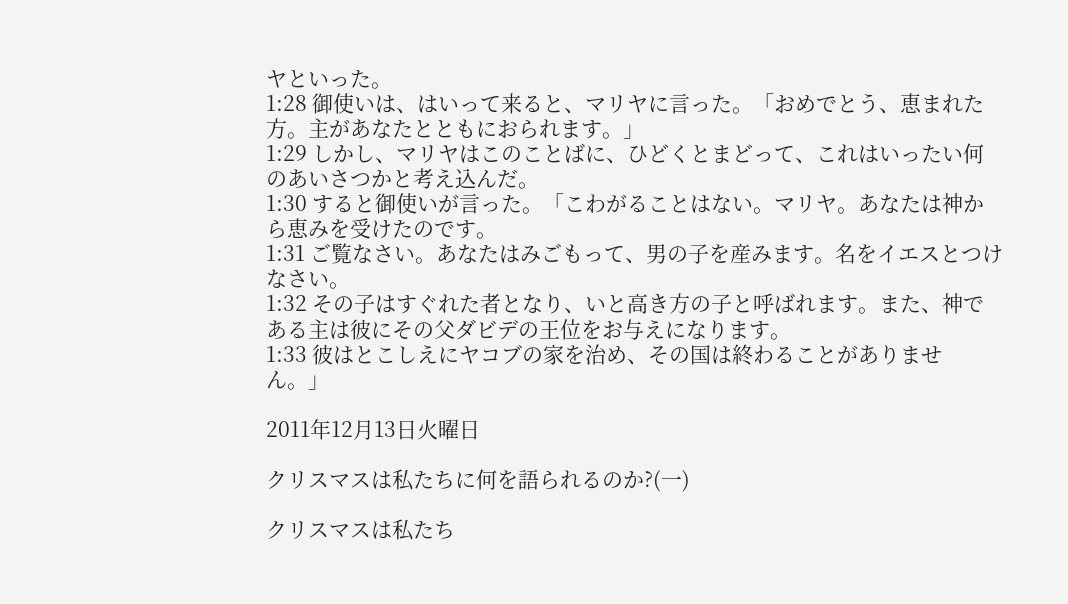ヤといった。
1:28 御使いは、はいって来ると、マリヤに言った。「おめでとう、恵まれた方。主があなたとともにおられます。」
1:29 しかし、マリヤはこのことばに、ひどくとまどって、これはいったい何のあいさつかと考え込んだ。
1:30 すると御使いが言った。「こわがることはない。マリヤ。あなたは神から恵みを受けたのです。
1:31 ご覧なさい。あなたはみごもって、男の子を産みます。名をイエスとつけなさい。
1:32 その子はすぐれた者となり、いと高き方の子と呼ばれます。また、神である主は彼にその父ダビデの王位をお与えになります。
1:33 彼はとこしえにヤコブの家を治め、その国は終わることがありません。」

2011年12月13日火曜日

クリスマスは私たちに何を語られるのか?(一)

クリスマスは私たち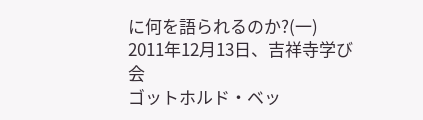に何を語られるのか?(一)
2011年12月13日、吉祥寺学び会
ゴットホルド・ベッ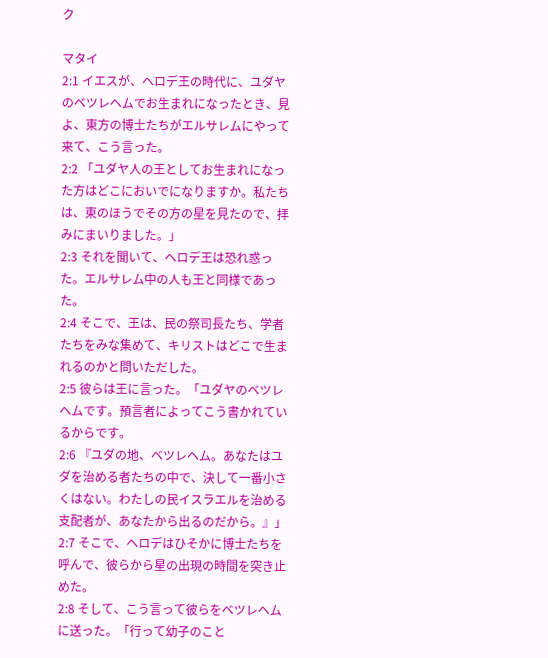ク

マタイ
2:1 イエスが、ヘロデ王の時代に、ユダヤのベツレヘムでお生まれになったとき、見よ、東方の博士たちがエルサレムにやって来て、こう言った。
2:2 「ユダヤ人の王としてお生まれになった方はどこにおいでになりますか。私たちは、東のほうでその方の星を見たので、拝みにまいりました。」
2:3 それを聞いて、ヘロデ王は恐れ惑った。エルサレム中の人も王と同様であった。
2:4 そこで、王は、民の祭司長たち、学者たちをみな集めて、キリストはどこで生まれるのかと問いただした。
2:5 彼らは王に言った。「ユダヤのベツレヘムです。預言者によってこう書かれているからです。
2:6 『ユダの地、ベツレヘム。あなたはユダを治める者たちの中で、決して一番小さくはない。わたしの民イスラエルを治める支配者が、あなたから出るのだから。』」
2:7 そこで、ヘロデはひそかに博士たちを呼んで、彼らから星の出現の時間を突き止めた。
2:8 そして、こう言って彼らをベツレヘムに送った。「行って幼子のこと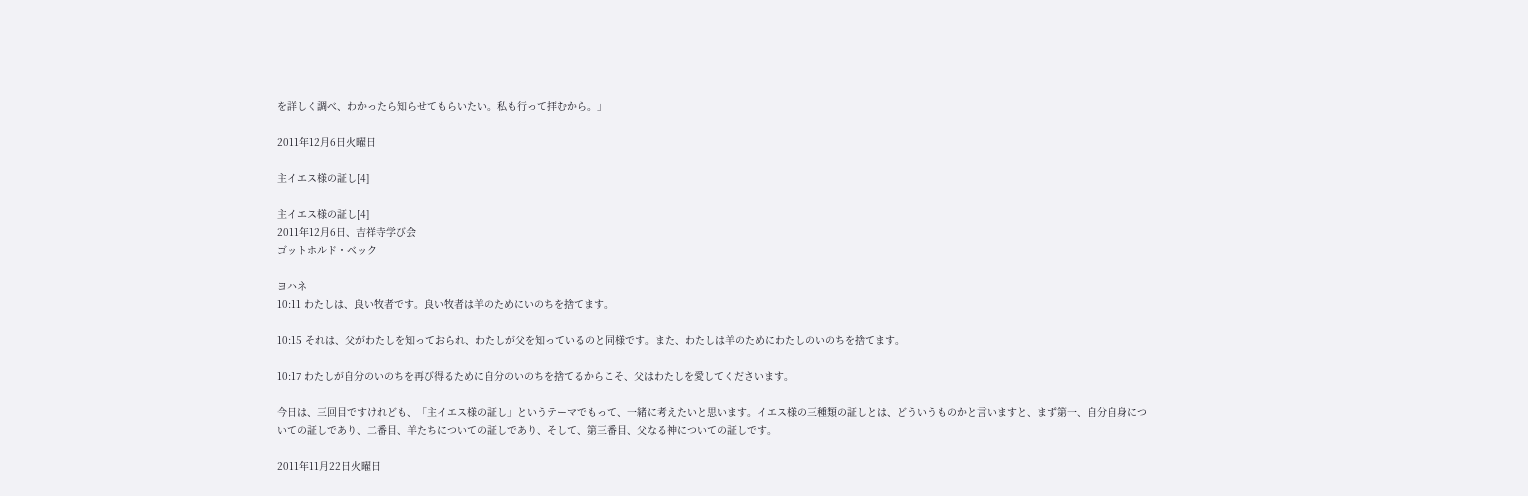を詳しく調べ、わかったら知らせてもらいたい。私も行って拝むから。」

2011年12月6日火曜日

主イエス様の証し[4]

主イエス様の証し[4]
2011年12月6日、吉祥寺学び会
ゴットホルド・ベック

ヨハネ
10:11 わたしは、良い牧者です。良い牧者は羊のためにいのちを捨てます。

10:15 それは、父がわたしを知っておられ、わたしが父を知っているのと同様です。また、わたしは羊のためにわたしのいのちを捨てます。

10:17 わたしが自分のいのちを再び得るために自分のいのちを捨てるからこそ、父はわたしを愛してくださいます。

今日は、三回目ですけれども、「主イエス様の証し」というテーマでもって、一緒に考えたいと思います。イエス様の三種類の証しとは、どういうものかと言いますと、まず第一、自分自身についての証しであり、二番目、羊たちについての証しであり、そして、第三番目、父なる神についての証しです。

2011年11月22日火曜日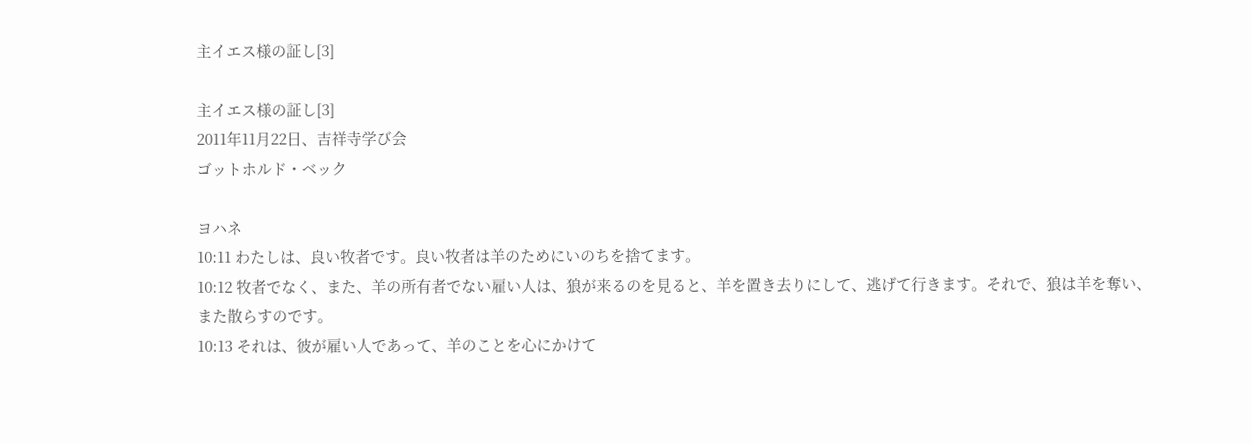主イエス様の証し[3]

主イエス様の証し[3]
2011年11月22日、吉祥寺学び会
ゴットホルド・ベック

ヨハネ
10:11 わたしは、良い牧者です。良い牧者は羊のためにいのちを捨てます。
10:12 牧者でなく、また、羊の所有者でない雇い人は、狼が来るのを見ると、羊を置き去りにして、逃げて行きます。それで、狼は羊を奪い、また散らすのです。
10:13 それは、彼が雇い人であって、羊のことを心にかけて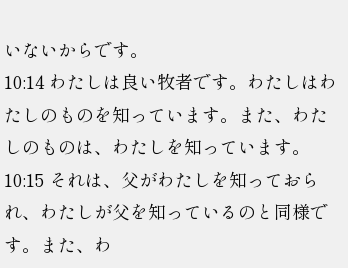いないからです。
10:14 わたしは良い牧者です。わたしはわたしのものを知っています。また、わたしのものは、わたしを知っています。
10:15 それは、父がわたしを知っておられ、わたしが父を知っているのと同様です。また、わ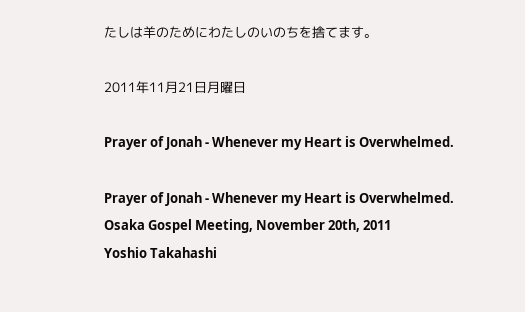たしは羊のためにわたしのいのちを捨てます。

2011年11月21日月曜日

Prayer of Jonah - Whenever my Heart is Overwhelmed.

Prayer of Jonah - Whenever my Heart is Overwhelmed.
Osaka Gospel Meeting, November 20th, 2011
Yoshio Takahashi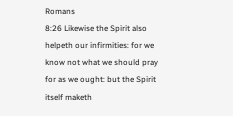Romans
8:26 Likewise the Spirit also helpeth our infirmities: for we know not what we should pray for as we ought: but the Spirit itself maketh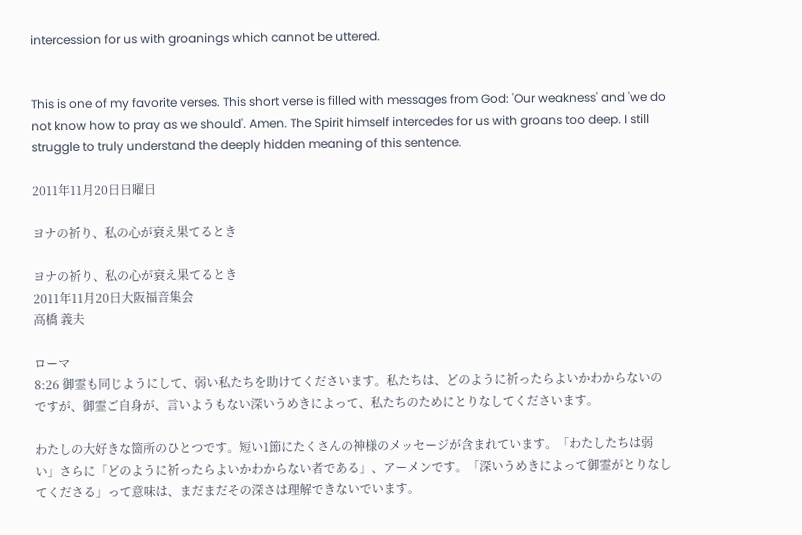intercession for us with groanings which cannot be uttered.


This is one of my favorite verses. This short verse is filled with messages from God: 'Our weakness' and 'we do not know how to pray as we should'. Amen. The Spirit himself intercedes for us with groans too deep. I still struggle to truly understand the deeply hidden meaning of this sentence.

2011年11月20日日曜日

ヨナの祈り、私の心が衰え果てるとき

ヨナの祈り、私の心が衰え果てるとき
2011年11月20日大阪福音集会
高橋 義夫

ローマ
8:26 御霊も同じようにして、弱い私たちを助けてくださいます。私たちは、どのように祈ったらよいかわからないのですが、御霊ご自身が、言いようもない深いうめきによって、私たちのためにとりなしてくださいます。

わたしの大好きな箇所のひとつです。短い1節にたくさんの神様のメッセージが含まれています。「わたしたちは弱い」さらに「どのように祈ったらよいかわからない者である」、アーメンです。「深いうめきによって御霊がとりなしてくださる」って意味は、まだまだその深さは理解できないでいます。